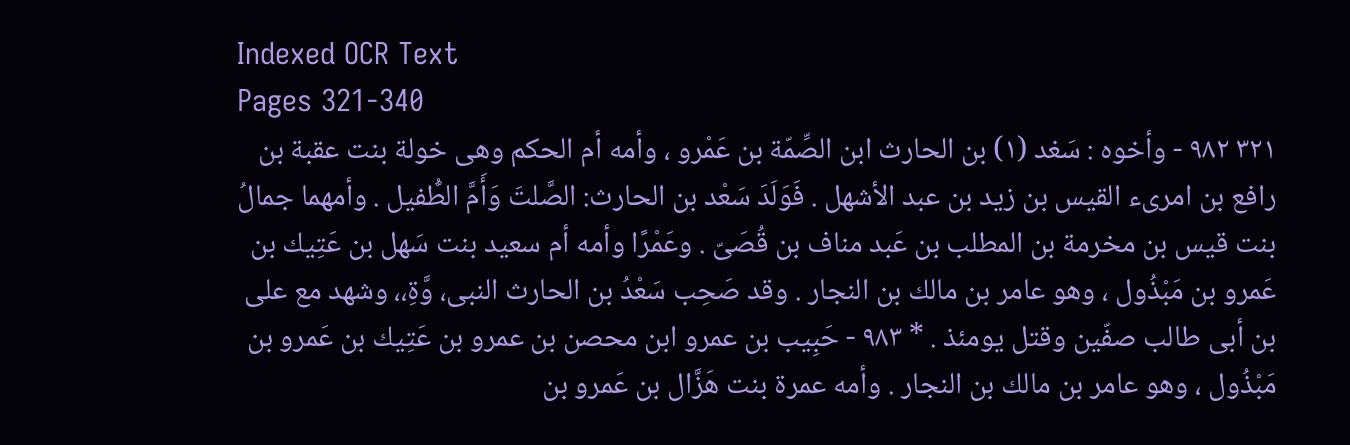Indexed OCR Text
Pages 321-340
٣٢١ ٩٨٢ - وأخوه : سَغد (١) بن الحارث ابن الصِّمّة بن عَمْرو ، وأمه أم الحكم وهى خولة بنت عقبة بن رافع بن امرىء القيس بن زيد بن عبد الأشهل . فَوَلَدَ سَعْد بن الحارث: الصَّلتَ وَأَمَّ الطُّفيل . وأمهما جمالُ بنت قيس بن مخرمة بن المطلب بن عَبد مناف بن قُصَىّ . وعَمْرًا وأمه أم سعيد بنت سَهل بن عَتِيك بن عَمرو بن مَبْذُول ، وهو عامر بن مالك بن النجار . وقد صَحِب سَعْدُ بن الحارث النبى، وَّةِ،، وشهد مع على بن أبى طالب صفّين وقتل يومئذ . * ٩٨٣ - حَبِيب بن عمرو ابن محصن بن عمرو بن عَتِيك بن عَمرو بن مَبْذُول ، وهو عامر بن مالك بن النجار . وأمه عمرة بنت هَزَّال بن عَمرو بن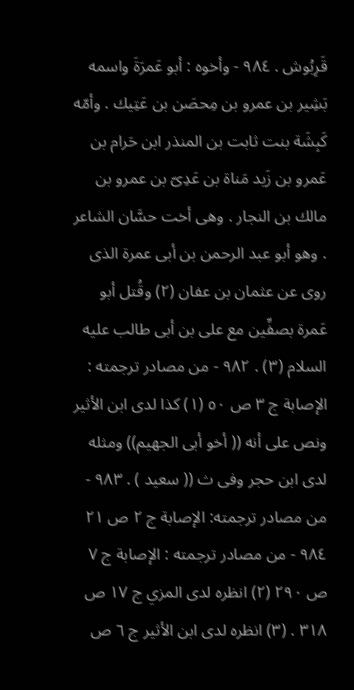قَرِبُوش . ٩٨٤ - وأخوه : أبو عَمرَةَ واسمه بَشِير بن عمرو بن مِحصَن بن عَتِيك . وأمّه كَبِشَة بنت ثابت بن المنذر ابن حَرام بن عَمرو بن زَيد مَناة بن عَدِىّ بن عمرو بن مالك بن النجار . وهى أخت حسَّان الشاعر . وهو أبو عبد الرحمن بن أبى عمرة الذى روى عن عثمان بن عفان (٢) وقُتل أبو عَمرة بصفِّين مع على بن أبى طالب عليه السلام (٣) . ٩٨٢ - من مصادر ترجمته : الإصابة ج ٣ ص ٥٠ (١) كذا لدى ابن الأثير ونص على أنه (( أخو أبى الجهيم)) ومثله لدى ابن حجر وفى ث (( سعيد ) . ٩٨٣ - من مصادر ترجمته: الإصابة ج ٢ ص ٢١ ٩٨٤ - من مصادر ترجمته : الإصابة ج ٧ ص ٢٩٠ (٢) انظره لدى المزي ج ١٧ ص ٣١٨ . (٣) انظره لدى ابن الأثير ج ٦ ص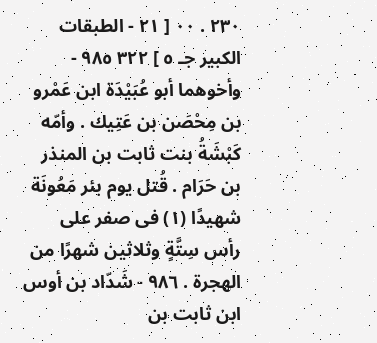٢٣٠ . ٠٠ [ ٢١ - الطبقات الكبير جـ ٥ ] ٣٢٢ ٩٨٥ - وأخوهما أبو عُبَيْدَة ابن عَمْرو بن مِحْصَن بن عَتِيك . وأمّه كَبْشَةُ بنت ثابت بن المنذر بن حَرَام . قُتل يوم بئر مَعُونَة شهيدًا (١) فى صفر على رأس سِتَّةٍ وثلاثين شهرًا من الهجرة . ٩٨٦ - شَدّاد بن أوس ابن ثابت بن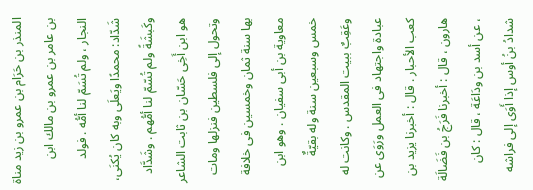المنذر بن حَرَام بن عمرو بن زيد مناة بن عامر بن عمرو بن مالك ابن النجار ، ولم تُسَمّ لنا أمُّه . فولد شَدّاد: محمدًا ويَعلَى وبه كان يُكنَى، وكَبشَةً ولم تُسّمّ لنا أمُّهم . وشَدَّاد هو ابن أَخِى حَسّان بن ثابت الشاعر وتحول إلى فلسطين فنزلها ومات بها سنة ثمان وخمسين فى خلافة معاوية بن أبى سفيان . وهو ابن خمس وسبعين سنة وله بقيّةٌ وعَقِبٌ ببيت المقدس . وكانت له عبادة واجتهاد فى العمل ورَوَى عن كعب الأحبار . قال : أخبرنا يزيد بن هارون ، قال : أخبرنا فَرَجُ بن فَضَالَة ، عن أسد بن ودَاعَة ، قال : كان شدادُ بنُ أوس إذا أَوَى إلى فراشه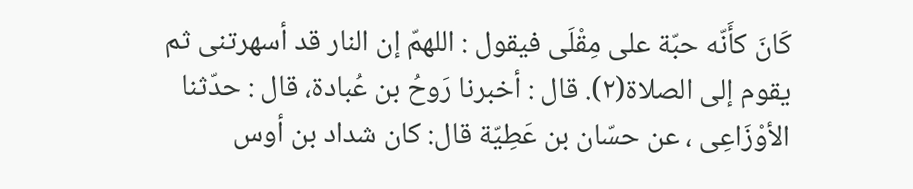كَانَ كأَنّه حبّة على مِقْلَى فيقول : اللهمّ إن النار قد أسهرتنى ثم يقوم إلى الصلاة(٢). قال : أخبرنا رَوحُ بن عُبادة، قال : حدّثنا الأوْزَاعِى ، عن حسّان بن عَطِيّة قال: كان شداد بن أوس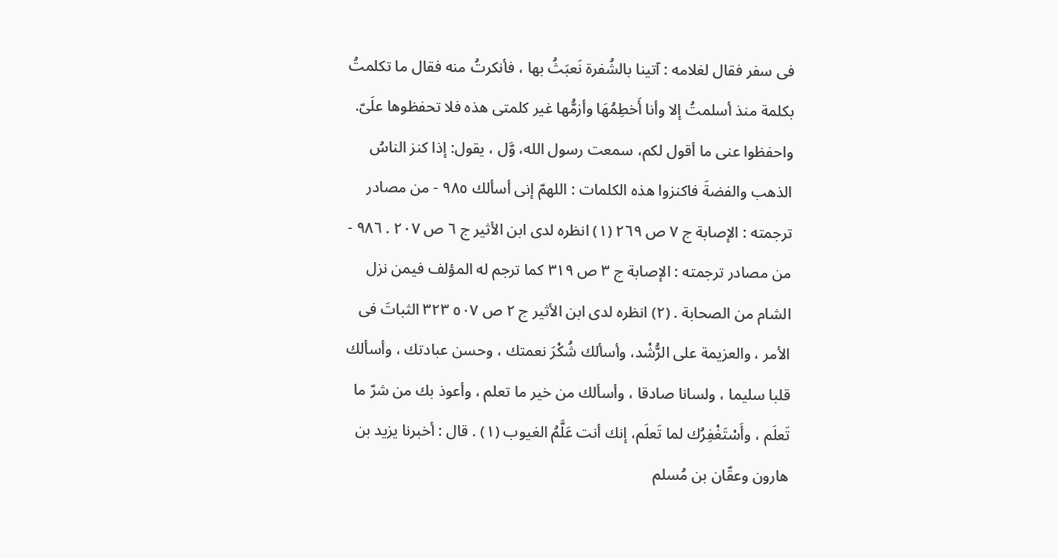فى سفر فقال لغلامه : آتينا بالشُفرة نَعبَثُ بها ، فأنكرتُ منه فقال ما تكلمتُ بكلمة منذ أسلمتُ إلا وأنا أَخطِمُهَا وأزمُّها غير كلمتى هذه فلا تحفظوها علَىّ. واحفظوا عنى ما أقول لكم، سمعت رسول الله، وَّل ، يقول: إذا كنز الناسُ الذهب والفضةَ فاكنزوا هذه الكلمات : اللهمّ إنى أسألك ٩٨٥ - من مصادر ترجمته : الإصابة ج ٧ ص ٢٦٩ (١) انظره لدى ابن الأثير ج ٦ ص ٢٠٧ . ٩٨٦ - من مصادر ترجمته : الإصابة ج ٣ ص ٣١٩ كما ترجم له المؤلف فيمن نزل الشام من الصحابة . (٢) انظره لدى ابن الأثير ج ٢ ص ٥٠٧ ٣٢٣ الثباتَ فى الأمر ، والعزيمة على الرُّشْد، وأسألك شُكْرَ نعمتك ، وحسن عبادتك ، وأسألك قلبا سليما ، ولسانا صادقا ، وأسألك من خير ما تعلم ، وأعوذ بك من شرّ ما تَعلَم ، وأَسْتَغْفِرُك لما تَعلَم، إنك أنت عَلَّمُ الغيوب (١) . قال : أخبرنا يزيد بن هارون وعقّان بن مُسلم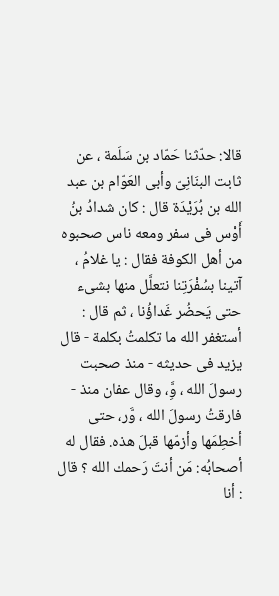قالا: حدّثنا حَمّاد بن سَلَمة ، عن ثابت البنَانِىّ وأبى العَوّام بن عبد الله بن بُرَيْدَة قال : كان شدادُ بنُ أَوْس فى سفر ومعه ناس صحبوه من أهل الكوفة فقال : يا غلامُ ، آتينا بسُفْرَتِنا نتعلَّل منها بشىء حتى يَحضُر غَداؤُنا ، ثم قال : أستغفر الله ما تكلمتُ بكلمة - قال يزيد فى حديثه - منذ صحبت رسولَ الله ، وَِّ، وقال عفان منذ - فارقتُ رسولَ الله ، وَّر، حتى أخطِمَها وأزمّها قبلَ هذه. فقال له أصحابُه: مَن أنتَ رَحمك الله ؟ قال : أنا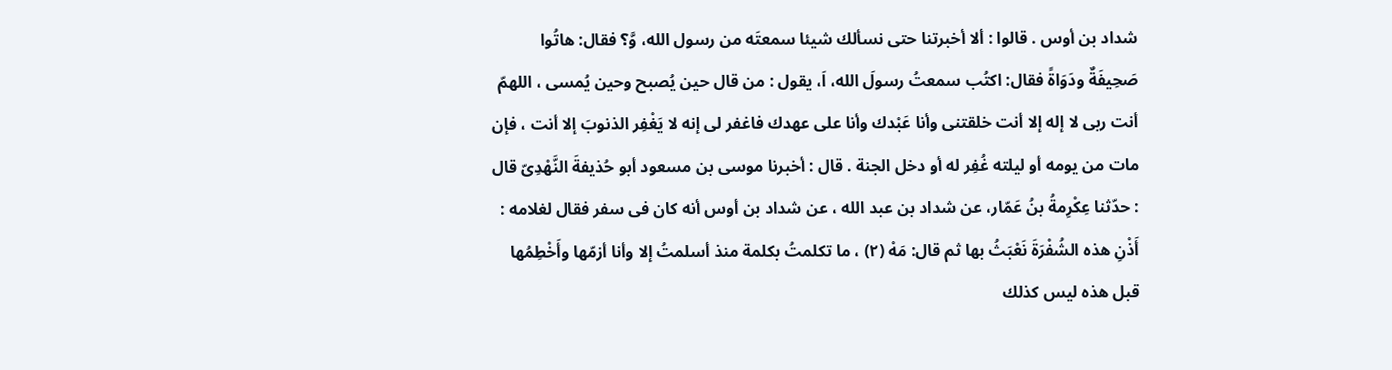شداد بن أوس . قالوا : ألا أخبرتنا حتى نسألك شيئا سمعتَه من رسول الله، وَّ؟ فقال: هاتُوا صَحِيفَةٌ ودَوَاةً فقال: اكتُب سمعتُ رسولَ الله، اَ، يقول : من قال حين يُصبح وحين يُمسى ، اللهمّ أنت ربى لا إله إلا أنت خلقتنى وأنا عَبْدك وأنا على عهدك فاغفر لى إنه لا يَغْفِر الذنوبَ إلا أنت ، فإن مات من يومه أو ليلته غُفِر له أو دخل الجنة . قال : أخبرنا موسى بن مسعود أبو حُذيفةَ النَّهْدِىّ قال : حدّثنا عِكْرِمةُ بنُ عَمّار، عن شداد بن عبد الله ، عن شداد بن أوس أنه كان فى سفر فقال لغلامه : أَذْنِ هذه الشُفْرَةَ نَعْبَثُ بها ثم قال: مَهْ (٢) ، ما تكلمتُ بكلمة منذ أسلمتُ إلا وأنا أزمّها وأَخْطِمُها قبل هذه ليس كذلك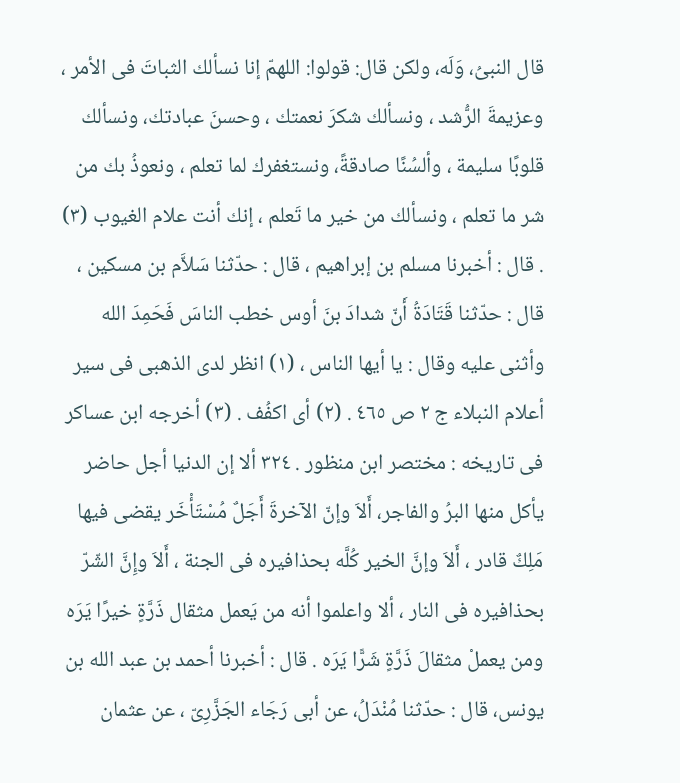قال النبىُ، وَلَه، ولكن قال: قولوا: اللهمّ إنا نسألك الثباتَ فى الأمر ، وعزيمةَ الرُّشد ، ونسألك شكرَ نعمتك ، وحسنَ عبادتك، ونسألك قلوبًا سليمة ، وألسُنًا صادقةً، ونستغفرك لما تعلم ، ونعوذُ بك من شر ما تعلم ، ونسألك من خير ما تَعلم ، إنك أنت علام الغيوب (٣) . قال : أخبرنا مسلم بن إبراهيم ، قال : حدّثنا سَلاَّم بن مسكين ، قال : حدّثنا قَتَادَةُ أَنّ شدادَ بنَ أوس خطب الناسَ فَحَمِدَ الله وأثنى عليه وقال : يا أيها الناس ، (١) انظر لدى الذهبى فى سير أعلام النبلاء ج ٢ ص ٤٦٥ . (٢) أى اكفُف . (٣) أخرجه ابن عساكر فى تاريخه : مختصر ابن منظور . ٣٢٤ ألا إن الدنيا أجل حاضر يأكل منها البرُ والفاجر، أَلاَ وإنّ الآخرةَ أَجَلٌ مُسْتَأْخَر يقضى فيها مَلِكٌ قادر ، أَلاَ وإنَّ الخير كُلَّه بحذافيره فى الجنة ، أَلاَ وإِنَّ الشّرّ بحذافيره فى النار ، ألا واعلموا أنه من يَعمل مثقال ذَرَّةٍ خيرًا يَرَه ومن يعملْ مثقالَ ذَرَّةٍ شَرًّا يَرَه . قال : أخبرنا أحمد بن عبد الله بن يونس، قال : حدّثنا مُنْدَلُ، عن أبى رَجَاء الجَزَّرِىّ ، عن عثمان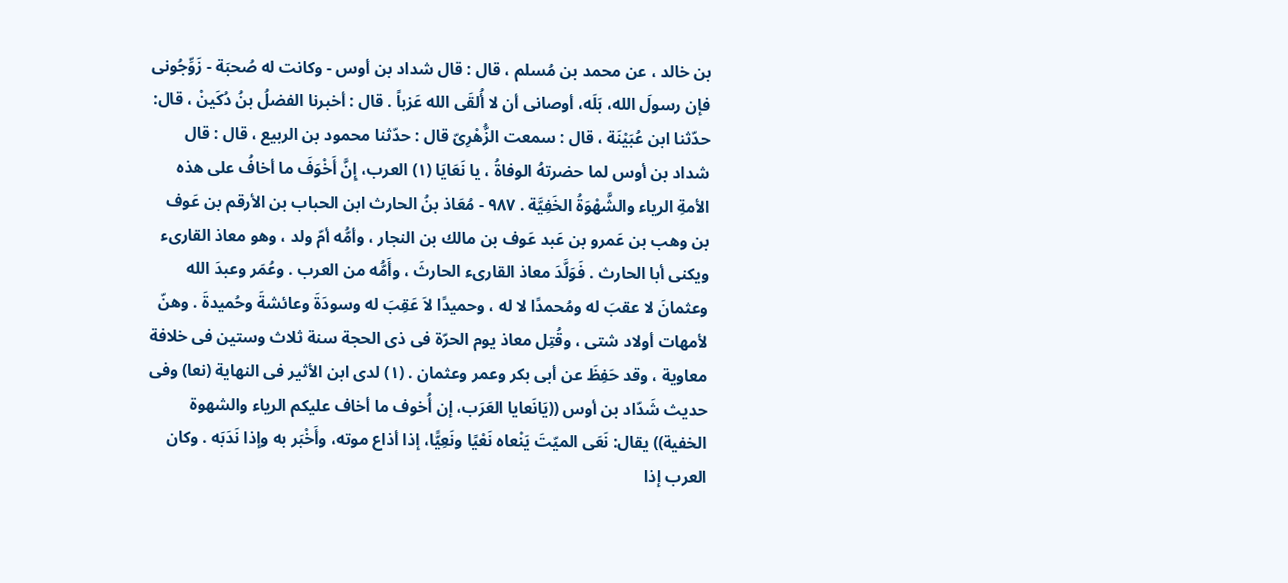بن خالد ، عن محمد بن مُسلم ، قال : قال شداد بن أوس - وكانت له صُحبَة - زَوِّجُونى فإن رسولَ الله، بَلَه، أوصانى أن لا أُلقَى الله عَزباً . قال : أخبرنا الفضلُ بنُ دُكَينْ ، قال: حدّثنا ابن عُبَيْنَة ، قال : سمعت الزُّهْرِىّ قال : حدّثنا محمود بن الربيع ، قال : قال شداد بن أوس لما حضرتهُ الوفاةُ ، يا نَعَايَا (١) العرب، إِنَّ أَخْوَفَ ما أخافُ على هذه الأمةِ الرياء والشَّهْوَةُ الخَفِيَّة . ٩٨٧ - مُعَاذ بنُ الحارث ابن الحباب بن الأرقم بن عَوف بن وهب بن عَمرو بن عَبد عَوف بن مالك بن النجار ، وأمُّه أمّ ولد ، وهو معاذ القارىء ويكنى أبا الحارث . فَوَلَّدَ معاذ القارىء الحارثَ ، وأَمُّه من العرب . وعُمَر وعبدَ الله وعثمانَ لا عقبَ له ومُحمدًا لا له ، وحميدًا لاَ عَقِبَ له وسودَةَ وعائشةَ وحُميدةَ . وهنّ لأمهات أولاد شتى ، وقُتِل معاذ يوم الحرّة فى ذى الحجة سنة ثلاث وستين فى خلافة معاوية ، وقد حَفِظَ عن أبى بكر وعمر وعثمان . (١) لدى ابن الأثير فى النهاية (نعا) وفى حديث شَدّاد بن أوس ((يَانَعايا العَرَب، إن أُخوف ما أخاف عليكم الرياء والشهوة الخفية)) يقال: نَعَى الميّتَ يَنْعاه نَعْيًا ونَعِيًّا، إذا أذاع موته، وأَخْبَر به وإذا نَدَبَه . وكان العرب إذا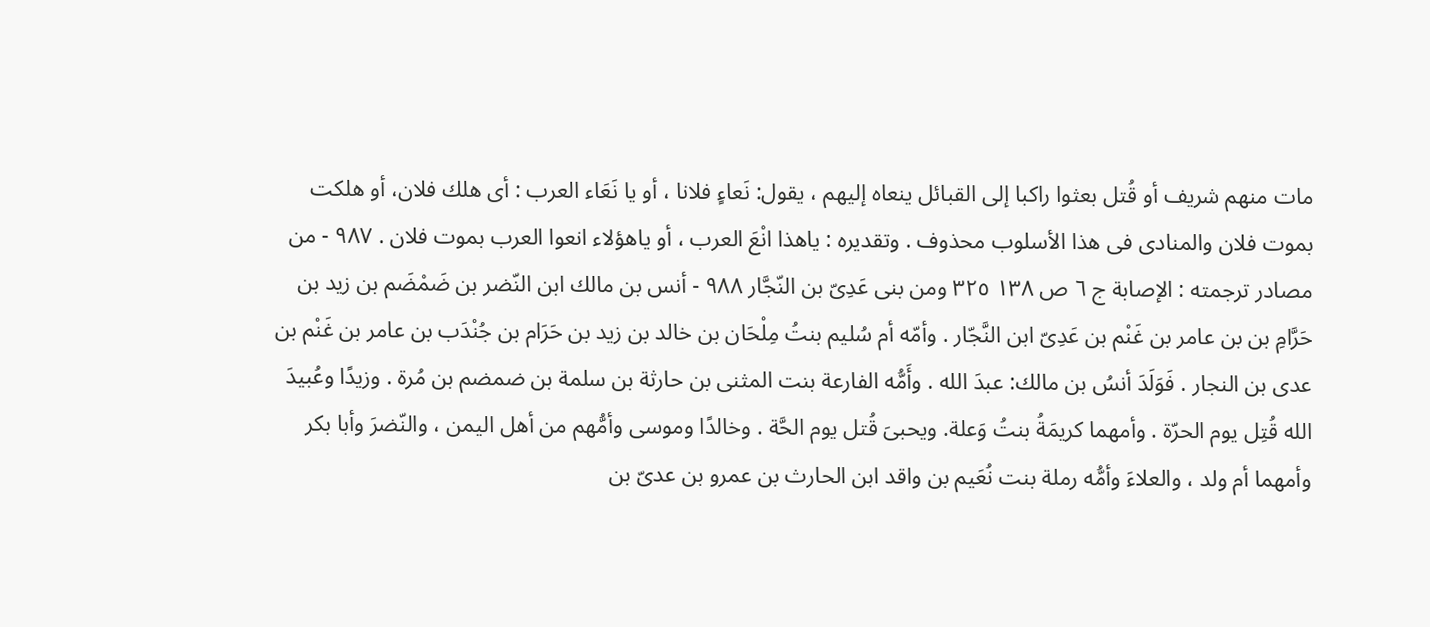مات منهم شريف أو قُتل بعثوا راكبا إلى القبائل ينعاه إليهم ، يقول: نَعاءٍ فلانا ، أو يا نَعَاء العرب : أى هلك فلان، أو هلكت بموت فلان والمنادى فى هذا الأسلوب محذوف . وتقديره : ياهذا انْعَ العرب ، أو ياهؤلاء انعوا العرب بموت فلان . ٩٨٧ - من مصادر ترجمته : الإصابة ج ٦ ص ١٣٨ ٣٢٥ ومن بنى عَدِىّ بن النّجَّار ٩٨٨ - أنس بن مالك ابن النّضر بن ضَمْضَم بن زيد بن حَرَّامِ بن بن عامر بن غَنْم بن عَدِىّ ابن النَّجّار . وأمّه أم سُليم بنتُ مِلْحَان بن خالد بن زيد بن حَرَام بن جُنْدَب بن عامر بن غَنْم بن عدى بن النجار . فَوَلَدَ أنسُ بن مالك: عبدَ الله . وأَمُّه الفارعة بنت المثنى بن حارثة بن سلمة بن ضمضم بن مُرة . وزيدًا وعُبيدَ الله قُتِل يوم الحرّة . وأمهما كريمَةُ بنتُ وَعلة. ويحبىَ قُتل يوم الحَّة . وخالدًا وموسى وأمُّهم من أهل اليمن ، والنّضرَ وأبا بكر وأمهما أم ولد ، والعلاءَ وأمُّه رملة بنت نُعَيم بن واقد ابن الحارث بن عمرو بن عدىّ بن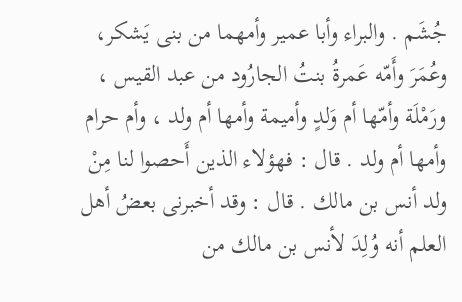جُشَم . والبراء وأبا عمير وأمهما من بنى يَشكر، وعُمَرَ وأَمّه عَمرةُ بنتُ الجارُود من عبد القيس ، ورَمْلَة وأمّها أم وَلدٍ وأميمة وأمها أم ولد ، وأم حرام وأمها أم ولد . قال : فهؤلاء الذين أَحصوا لنا مِنْ ولد أنس بن مالك . قال : وقد أخبرنى بعضُ أهل العلم أنه وُلِدَ لأنس بن مالك من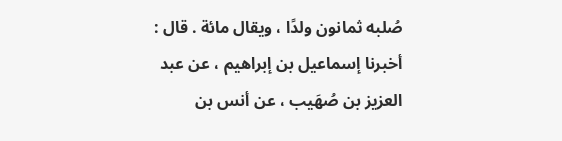صُلبه ثمانون ولدًا ، ويقال مائة . قال : أخبرنا إسماعيل بن إبراهيم ، عن عبد العزيز بن صُهَيب ، عن أنس بن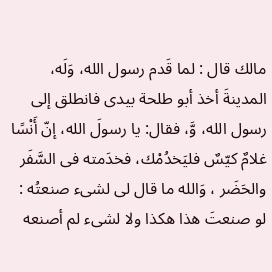مالك قال : لما قَدم رسول الله، وَلَه، المدينةَ أخذ أبو طلحة بيدى فانطلق إلى رسول الله، وَّ، فقال: يا رسولَ الله، إنّ أَنْسًا غلامٌ كيّسٌ فليَخدُمْك، فخدَمته فى السَّفَر والحَضَر ، وَالله ما قال لى لشىء صنعتُه : لو صنعتَ هذا هكذا ولا لشىء لم أصنعه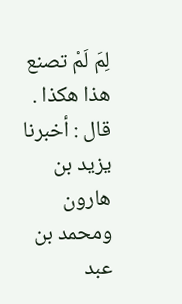لِمَ لَمْ تصنع هذا هكذا . قال : أخبرنا يزيد بن هارون ومحمد بن عبد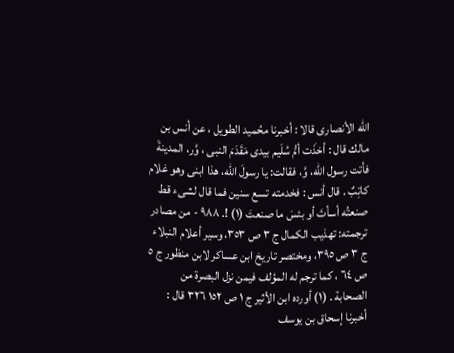الله الأنصارى قالا : أخبرنا محُميد الطويل ، عن أنس بن مالك قال : أخذَت أمُّ سُلَيم بيدى مَقَدَمَ النبى ، وَّر، المدينةَ فأتت رسول الله، وَّ، فقالت: يا رسولَ الله، هذا ابنى وهو غلام كاتِبٌ . قال أنس : فخدمته تسع سنين فما قال لشىء قط صنعتُه أسأتَ أو بئسَ ما صنعتَ (١) !. ٩٨٨ - من مصادر ترجمته: تهذيب الكمال ج ٣ ص ٣٥٣، وسير أعلام النبلاء ج ٣ ص ٣٩٥، ومختصر تاريخ ابن عساكر لابن منظور ج ٥ ص ٦٤ ، كما ترجم له المؤلف فيمن نزل البصرة من الصحابة . (١) أورده ابن الأثير ج ١ ص ١٥٢ ٣٢٦ قال : أخبرنا إسحاق بن يوسف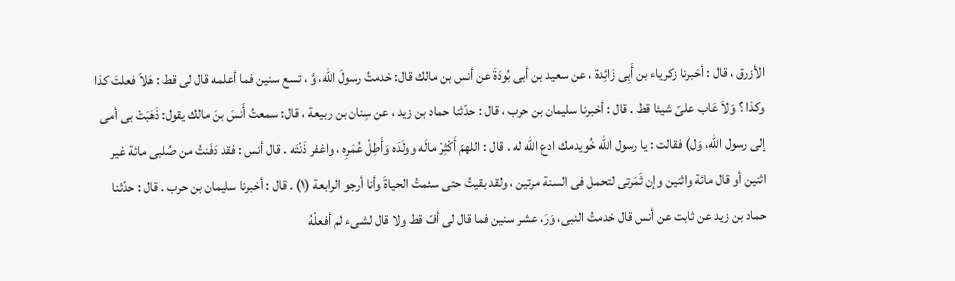الأزرق ، قال : أخبرنا زكرياء بن أَبِى زَائِدة ، عن سعيد بن أبى بُودَةَ عن أنس بن مالك قال: خدمتُ رسولَ الله، وَّ ، تسع سنين فما أعلمه قال لى قط : هَلاّ فعلتَ كذا وكذا ؟ وَلاَ عَاب علىّ شيئا قط . قال : أخبرنا سليمان بن حرب ، قال : حدّثنا حماد بن زيد ، عن سِنان بن ربيعة ، قال: سمعتُ أَنسَ بنَ مالك يقول: ذَهَبَتْ بى أمى إلى رسول الله، وَل) فقالت : يا رسول الله خُويدمك ادع الله له . قال : اللهمّ أَكْثِرْ مالَه وولَدَه وَأَطِلْ عُمَرِه ، واغفر ذَنْتَه . قال أنس : فقد دَفَنتُ من صُلبى مائة غير اثنين أو قال مائة واثنين وإن ثَمَرتى لتحمل فى السنة مرتين ، ولقد بقيتُ حتى سئمتُ الحياةَ وأنا أرجو الرابعة (١) . قال : أخبرنا سليمان بن حرب . قال : حدّثنا حماد بن زيد عن ثابت عن أنس قال خدمتُ النبى، وَرَ، عشر سنين فما قال لى أفّ قط ولا قال لشىء لم أفعلْهُ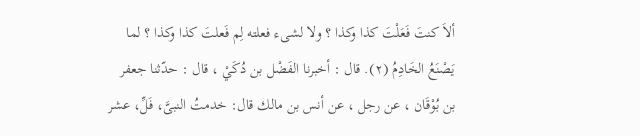ألاَ كنتَ فَعَلْتَ كذا وكذا ؟ ولا لشىء فعلته لِم فَعلتَ كذا وكذا ؟ لما يَصْنَعُ الخَادِمُ (٢). قال : أخبرنا الفَضْل بن دُكَيْ ، قال : حدّثنا جعفر بن بُوْقَان ، عن رجل ، عن أنس بن مالك قال: خدمتُ النبىَّ، فَلِّ، عشر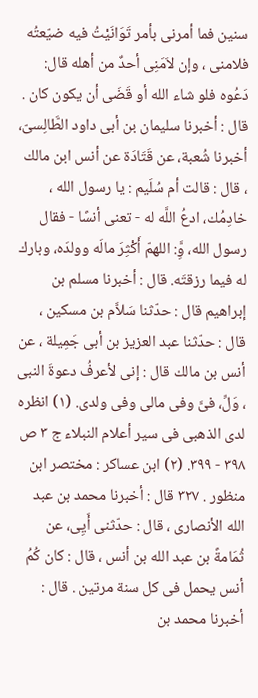سنين فما أمرنى بأمر تَوَانَيْتُ فيه ضيّعتُه فلامنى ، وإن لاَمَنِى أحدٌ من أهله قال: دَعُوه فلو شاء الله أو قَضَى أن يكون كان . قال : أخبرنا سليمان بن أبى داود الطَّالِسىّ، أخبرنا شُعبة، عن قَتَادَة عن أنس ابن مالك ، قال : قالت أم سُلَيم : يا رسول الله ، خادِمُك، ادعُ اللَّه له - تعنى أنسًا - فقال رسول الله، وَِّ: اللهمّ أَكْثِرَ مالَه وولدَه، وبارك له فيما رزقتَه. قال : أخبرنا مسلم بن إبراهيم قال : حدّثنا سَلاَّم بن مسكين ، قال : حدّثنا عبد العزيز بن أبى جَمِيلة ، عن أنس بن مالك قال : إنى لأعرفُ دعوةَ النبى ، وَلِّ، فىَّ وفى مالى وفى ولدى. (١) انظره لدى الذهبى فى سير أعلام النبلاء ج ٣ ص ٣٩٨ - ٣٩٩. (٢) ابن عساكر : مختصر ابن منظور . ٣٢٧ قال : أخبرنا محمد بن عبد الله الأنصارى ، قال : حدّثنى أَيِى، عن ثُمَامةً بن عبد الله بن أنس ، قال : كان كُمُ أنس يحمل فى كل سنة مرتين . قال : أخبرنا محمد بن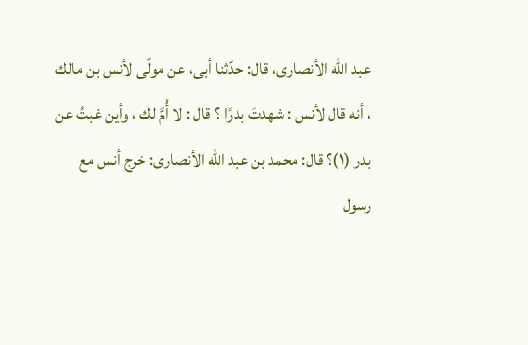عبد الله الأنصارى، قال: حدّثنا أبى، عن مولّى لأنس بن مالك ، أنه قال لأنس : شهدتَ بدرًا ؟ قال : لا أُمَّ لك ، وأين غبتُ عن بدر (١)؟ قال: محمد بن عبد الله الأنصارى: خرج أنس مع رسول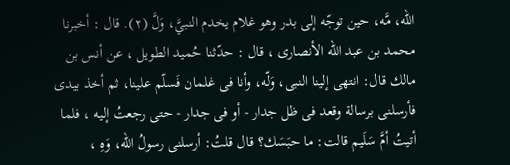الله، مَّه، حين توجّه إلى بدر وهو غلام يخدم النبيَّ، وَلَّ (٢). قال : أخبرنا محمد بن عبد الله الأنصارى ، قال : حدّثنا حُميد الطويل ، عن أنس بن مالك قال: انتهى إلينا النبى، وَلّه، وأنا فى غلمان فَسلّم علينا، ثم أخذ بيدى فأرسلنى برسالة وقعد فى ظل جدار - أو فى جدار - حتى رجعتُ إليه ، فلما أتيتُ أمَّ سَلَيم قالت: ما حبَسَك؟ قال قلتُ: أرسلنى رسولُ الله، وَهِ ،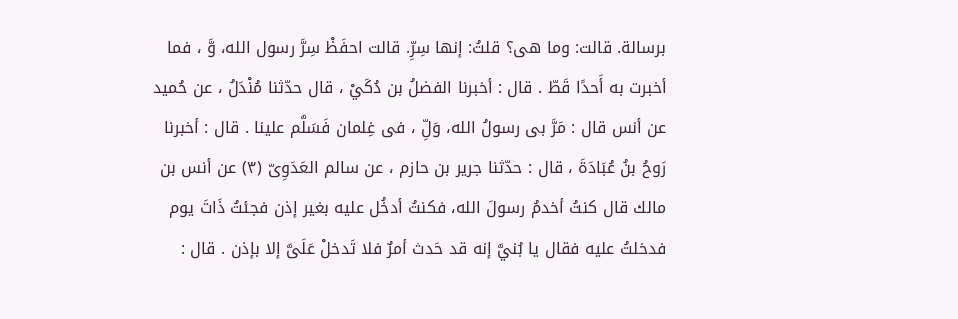برسالة. قالت: وما هى؟ قلتُ: إنها سِرِّ. قالت احفَظْ سِرَّ رسول الله، وَّ ، فما أخبرت به أَحدًا قَطّ . قال : أخبرنا الفضلُ بن دُكَيْ ، قال حدّثنا مُنْدَلُ ، عن حُميد عن أنس قال : مَرَّ بى رسولُ الله، وَلِّ ، فى غِلمان فَسَلَّم علينا . قال : أخبرنا رَوحُ بنُ عُبَادَةَ ، قال : حدّثنا جرير بن حازم ، عن سالم العَدَوِىّ (٣) عن أنس بن مالك قال كنتُ أخدمُ رسولَ الله، فكنتُ أدخُل عليه بغير إذن فجئتُ ذَاتَ يوم فدخلتُ عليه فقال يا بُنيَّ إنه قد حَدث أمرٌ فلا تَدخلْ عَلَىَّ إلا بإذن . قال :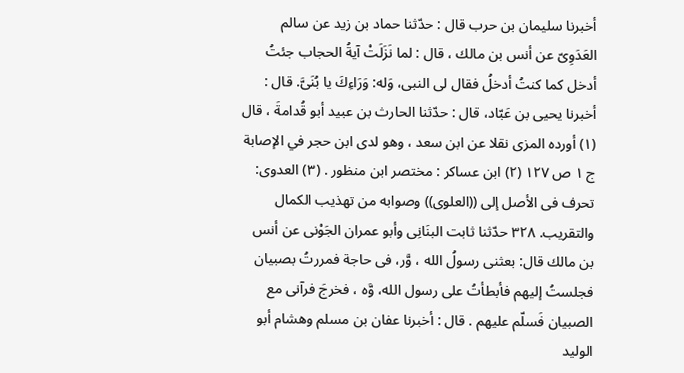أخبرنا سليمان بن حرب قال : حدّثنا حماد بن زيد عن سالم العَدَوِىّ عن أنس بن مالك ، قال : لما نَزَلَتْ آيةُ الحجاب جئتُ أدخل كما كنتُ أدخلُ فقال لى النبى، وَله: وَرَاءِكَ يا بُنَىَّ. قال : أخبرنا يحيى بن عَبّاد، قال : حدّثنا الحارث بن عبيد أبو قُدامةَ ، قال (١) أورده المزى نقلا عن ابن سعد ، وهو لدى ابن حجر في الإصابة ج ١ ص ١٢٧ (٢) ابن عساكر : مختصر ابن منظور . (٣) العدوى: تحرف فى الأصل إلى ((العلوى)) وصوابه من تهذيب الكمال والتقريب. ٣٢٨ حدّثنا ثابت البنَانِى وأبو عمران الجَوْنى عن أنس بن مالك قال: بعثنى رسولُ الله ، وَّر، فى حاجة فمررتُ بصبيان فجلستُ إليهم فأبطأتُ على رسول الله، وَّه ، فخرجَ فرآنى مع الصبيان فَسلّم عليهم . قال : أخبرنا عفان بن مسلم وهشام أبو الوليد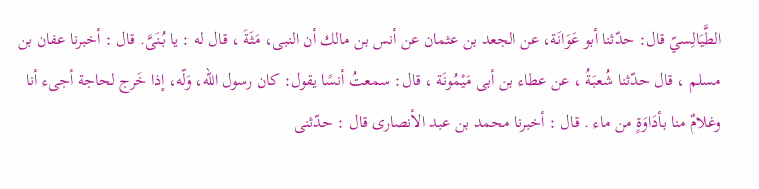الطَّيَالِسيّ قال: حدّثنا أبو عَوَانَة، عن الجعد بن عثمان عن أنس بن مالك أن النبى، مَثَةَ ، قال له : يا بُنَىَّ. قال : أخبرنا عفان بن مسلم ، قال حدّثنا شُعبَةُ ، عن عطاء بن أبى مَيْمُونَة ، قال: سمعتُ أنسًا يقول: كان رسول الله، وَلّه، إذا خَرج لحاجة أجىء أنا وغلامٌ منا بأدَاوَةٍ من ماء . قال : أخبرنا محمد بن عبد الأنصارى قال : حدّثنى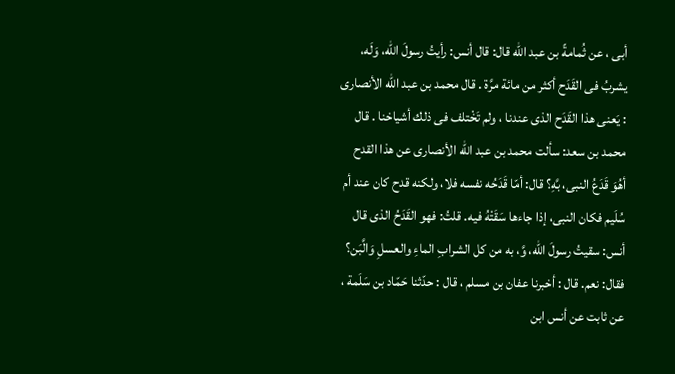أبى ، عن ثُمامةً بن عبد الله قال: قال أنس: رأيتُ رسولَ الله، وَلَه، يشربُ فى القَدَح أكثر من مائة مرَّة . قال محمد بن عبد الله الأنصارى : يَعنى هذا القَدَح الذى عندنا ، ولم تَخْتلف فى ذلك أشياخنا . قال محمد بن سعد: سألت محمد بن عبد الله الأنصارى عن هذا القدح أهُوَ قَدَعُ النبى، بَّهِ؟ قال: أمّا قَدَحُه نفسه فلا، ولكنه قدح كان عند أم سُلَيم فكان النبى، إذا جاءها سَقَتْهُ فيه. قلتُ: فهو القَدَحُ الذى قال أنس: سقيتُ رسولَ الله، وَّ، به من كل الشرابِ الماءِ والعسلِ وَالَّبَن؟ فقال: نعم. قال : أخبرنا عفان بن مسلم ، قال : حدّثنا حَمّاد بن سَلَمة ، عن ثابت عن أنس ابن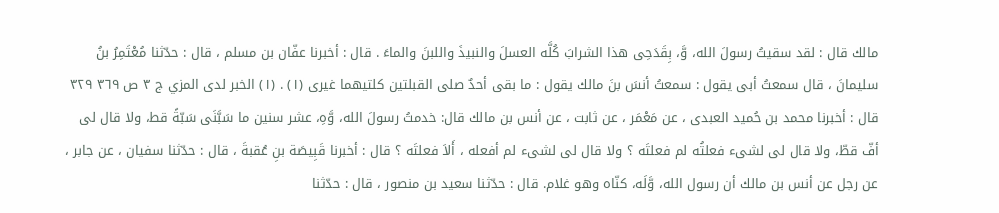مالك قال : لقد سقيتُ رسولَ الله، وَّ، بِقَدَحِى هذا الشرابَ كُلَّه العسلَ والنبيذَ واللبنَ والماءَ . قال : أخبرنا عفّان بن مسلم ، قال : حدّثنا مُعْتَمِرُ بنُ سليمانَ ، قال سمعتُ أبى يقول : سمعتُ أنسَ بنَ مالك يقول : ما بقى أحدٌ صلى القبلتين كلتيهما غيرى (١) . (١) الخبر لدى المزي ج ٣ ص ٣٦٩ ٣٢٩ قال : أخبرنا محمد بن حُميد العبدى ، عن مَعْمَر ، عن ثابت ، عن أنس بن مالك قال: خدمتُ رسولَ الله، وَّهِ، عشر سنين ما سَبَّنَى سَبّةً قط، ولا قال لى أفّ قطّ، ولا قال لى لشىء فعلتُه لم فعلتَه ؟ ولا قال لى لشىء لم أفعله ، أَلاَ فعلتَه ؟ قال : أخبرنا قَبِيصَة بنِ عُقبةَ ، قال : حدّثنا سفيان ، عن جابر ، عن رجل عن أنس بن مالك أن رسول الله، وَّلَه، كنّاه وهو غلام. قال : حدّثنا سعيد بن منصور ، قال : حدّثنا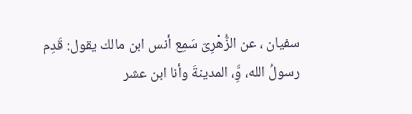سفيان ، عن الزُّهْرِىّ سَمِع أنس ابن مالك يقول: قَدِم رسولُ الله، وَِّ، المدينةَ وأنا ابن عشر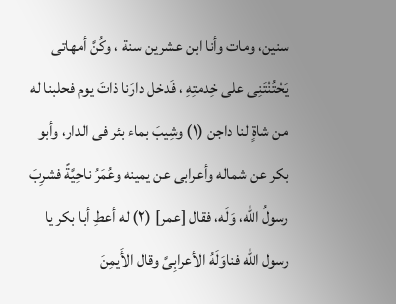سنين، ومات وأنا ابن عشرين سنة ، وكُنَّ أمهاتى يَحْتُنْتَنِى على خِدمتِهِ ، فَدخل دارَنا ذاتَ يوم فحلبنا له من شاةٍ لنا داجن (١) وشِيبَ بماء بئر فى الدار، وأبو بكر عن شماله وأعرابى عن يمينه وعُمَرُ ناحِيَّةً فشرِبَ رسولُ الله، وَلَه، فقال [عمر] (٢) له أعطِ أبا بكر يا رسول الله فناوَلَهُ الأعرابِىَّ وقال الأَيمِنَ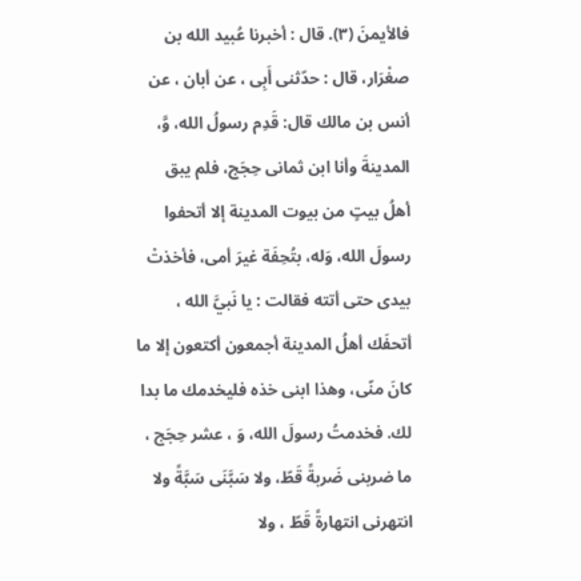فالأيمنَ (٣). قال : أخبرنا عُبيد الله بن صغْرَار، قال : حدّثنى أَبِى ، عن أبان ، عن أنس بن مالك قال: قَدِم رسولُ الله، وَّ، المدينةَ وأنا ابن ثمانى حِجَج، فلم يبق أهلُ بيتٍ من بيوت المدينة إلا أتحفوا رسولَ الله، وَله، بتُحِفَة غيرَ أمى، فأخذتْ بيدى حتى أتته فقالت : يا نَبيَّ الله ، أتحفَك أهلُ المدينة أجمعون أكتعون إلا ما كانَ منّى، وهذا ابنى خذه فليخدمك ما بدا لك. فخدمتُ رسولَ الله، وَ ، عشر حِجَج ، ما ضربنى ضَربةً قَطّ، ولا سَبَّنَى سَبَّةً ولا انتهرنى انتهارةً قَطّ ، ولا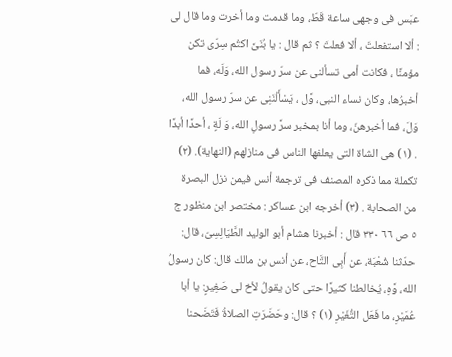عبَس فى وجهى ساعة قَطّ، وما قدمت وما أخرت وما قال لى : ألا استفعلتَ ، ألا فعلتَ ؟ ثم قال : يا بُنَىَّ اكتُم سِرّى تكن مؤمنًا ، فكانت أمى تسألنى عن سرّ رسول الله، وَلَه، فما أخبرُها، وكان نساء النبى، وَّل ، يَسْأَلْنَنِى عن سرّ رسول الله، وَلَ، فما أخبرهنّ، وما أنا بمخبر سرَّ رسولِ الله، وَ لَةٍ ، أحدًا أبدًا . (١) هى الشاة التى يعلفها الناس فى منازلهم (النهاية). (٢) تكملة مما ذكره المصنف فى ترجمة أنس فيمن نزل البصرة من الصحابة . (٣) أخرجه ابن عساكر : مختصر ابن منظور ج ٥ ص ٦٦ ٣٣٠ قال : أخبرنا هشام أبو الوليد الطَّيَالِسِىّ، قال: حدّثنا شُعْبَة، عن أَبِى التَّاح، عن أنس بن مالك قال: كان رسولُ الله، وَّهِ، يُخالطنا كثيرًا حتى كان يقولُ لأخ لى صَغِيرٍ: يا أبا عُمَيْرِ، ما فَعَل التُّغَيْرِ (١) ؟ قال: وحَضَرَتِ الصلاةُ فَتَضَحنا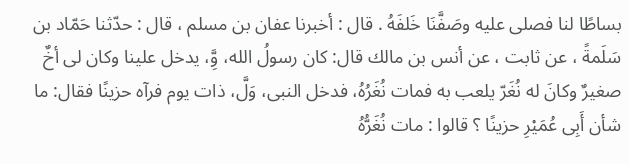بساطًا لنا فصلى عليه وصَفَّنَا خَلفَهُ . قال : أخبرنا عفان بن مسلم ، قال : حدّثنا حَمّاد بن سَلَمةً ، عن ثابت ، عن أنس بن مالك قال: كان رسولُ الله، وَِّ، يدخل علينا وكان لى أخٌ صغيرٌ وكانَ له نُغَرّ يلعب به فمات نُغَرُهُ، فدخل النبى، وَلَّ، ذات يوم فرآه حزينًا فقال: ما شأن أَبِى عُمَيْرِ حزينًا ؟ قالوا : مات نُغَرُّهُ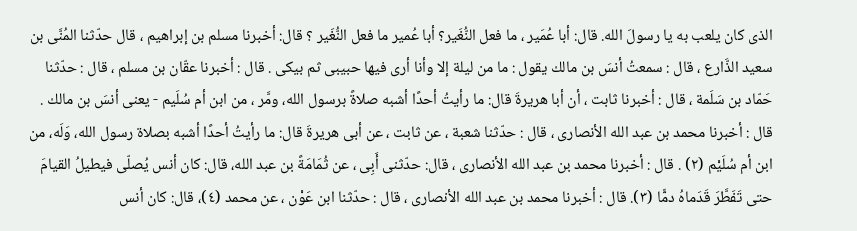الذى كان يلعب به يا رسولَ الله. قال: أبا عُمَير ، ما فعل النُّغَير؟ أبا عُمير ما فعل النُّغَير ؟ قال: أخبرنا مسلم بن إبراهيم ، قال حدّثنا المُنَّى بن سعيد الذَّارع ، قال : سمعتُ أنسَ بن مالك يقول : ما من ليلة إلا وأنا أرى فيها حبيبى ثم بيكى . قال : أخبرنا عقّان بن مسلم ، قال : حدّثنا حَمّاد بن سَلَمة ، قال : أخبرنا ثابت ، أن أبا هريرةَ قال: ما رأيتُ أحدًا أشبه صلاةً برسول الله، ومَّر ، من ابن أم سُلَيم - يعنى أنسَ بن مالك . قال : أخبرنا محمد بن عبد الله الأنصارى ، قال : حدّثنا شعبة ، عن ثابت ، عن أبى هريرةَ قال: ما رأيتُ أحدًا أشبه بصلاة رسول الله، وَلَه، من ابن أم سُلَيْم (٢) . قال : أخبرنا محمد بن عبد الله الأنصارى ، قال: حدّثنى أَبِى ، عن ثُمَامَةً بن عبد الله، قال: كان أنس يُصلّى فيطيلُ القيامَ حتى تَفَطَّرَ قَدَماهُ دمًّا (٣). قال : أخبرنا محمد بن عبد الله الأنصارى ، قال : حدّثنا ابن عَوْن ، عن محمد (٤)، قال: كان أنس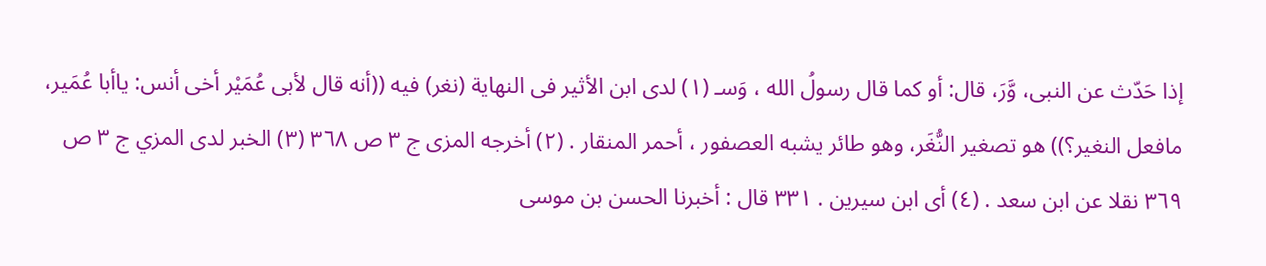إذا حَدّث عن النبى، وَّرَ، قال: أو كما قال رسولُ الله ، وَسـ (١) لدى ابن الأثير فى النهاية (نغر) فيه ((أنه قال لأبى عُمَيْر أخى أنس: ياأبا عُمَير، مافعل النغير؟)) هو تصغير النُّغَر، وهو طائر يشبه العصفور ، أحمر المنقار . (٢) أخرجه المزی ج ٣ ص ٣٦٨ (٣) الخبر لدى المزي ج ٣ ص ٣٦٩ نقلا عن ابن سعد . (٤) أى ابن سيرين . ٣٣١ قال : أخبرنا الحسن بن موسى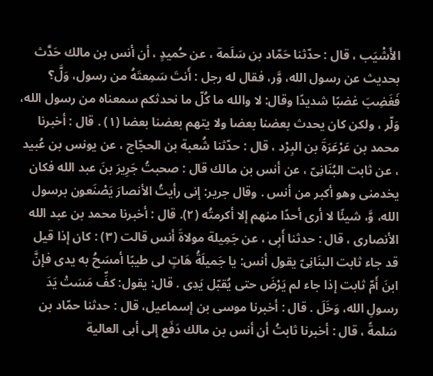الأَشْيَب ، قال : حدّثنا حَمّاد بن سَلَمة ، عن حُميدٍ ، أن أنس بن مالك حَدَّث بحديث عن رسول الله، وَّر، فقال له رجل : أَنتَ سَمِعتَهُ من رسول، وَلَّ؟ فَغَضِبَ غضبًا شديدًا وقال: لا والله ما كُلّ ما نحدثكم سمعناه من رسول الله، وَلّر ، ولكن كان يحدث بعضنا بعضا ولا يتهم بعضنا بعضا (١) . قال : أخبرنا محمد بن عَرْعَرَةَ بن البِرْد ، قال : حدّثنا شُعبة بن الحجّاج ، عن يونس بن عُبيد ، عن ثابت البُنَانِىّ ، عن أنس بن مالك قال : صحبتُ جَرِيرَ بنَ عبد الله فكان يخدمنى وهو أكبر من أنس . وقال جرير: إنى رأيتُ الأنصارَ يَصْنَعون برسول الله، وَّ، شيئًا لا أرى أحدًا منهم إلا أكرمتُه (٢). قال : أخبرنا محمد بن عبد الله الأنصارى ، قال : حدثنا أَبِى ، عن جَمِيلة مولاةَ أنس قالت (٣) : كان إذا قيل قد جاء ثابت البنَانِىّ يقول أنس: يا جَميلَةُ هَاتٍ لى طيبًا أمسَحُ به يدى فإنَّ ابنَ أَمّ ثابت إذا جاء لم يَرْضَ حتى يُقبّل يَدِى . قال: يقول: كفِّ مَسَتْ يَدَ رسولِ الله، وَخَلَ . قال : أخبرنا موسى بن إسماعيل، قال : حدثنا حمّاد بن سَلمةً ، قال : أخبرنا ثابتُ أن أنس بن مالك دَفَع إلى أبى العالية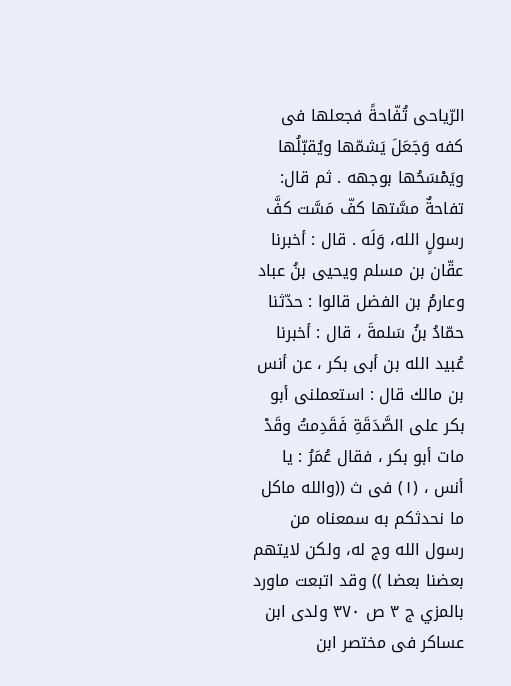الرّياحى تُفّاحةً فجعلها فى كفه وَجَعَلَ يَشمّها ويُقبّلُها ويَمْسَحُها بوجهه . ثم قال: تفاحةٌ مسَّتها كفّ مَسَّت كفَّ رسولٍ الله، وَلَه . قال : أخبرنا عقّان بن مسلم ويحيى بنُ عباد وعارمُ بن الفضل قالوا : حدّثنا حمّادُ بنُ سَلمةَ ، قال : أخبرنا عُبيد الله بن أبى بكر ، عن أنس بن مالك قال : استعملنى أبو بكر على الصَّدَقَةِ فَقَدِمتُ وقَدْ مات أبو بكر ، فقال عُمَرُ : يا أنس ، (١) فى ث ((والله ماكل ما نحدثكم به سمعناه من رسول الله وج له، ولكن لايتهم بعضنا بعضا )) وقد اتبعت ماورد بالمزي ج ٣ ص ٣٧٠ ولدى ابن عساكر فى مختصر ابن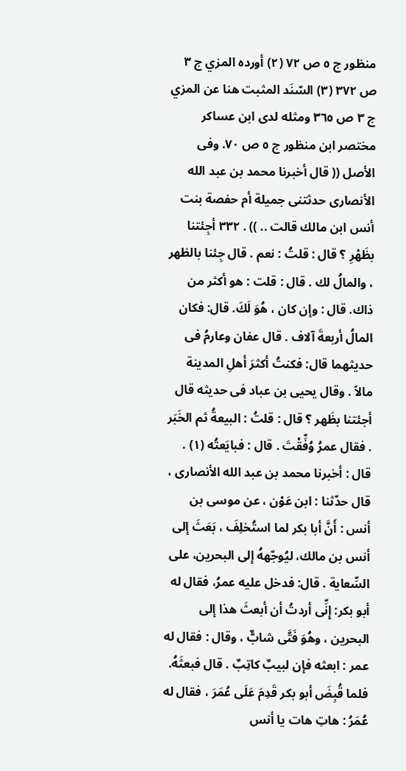منظور ج ٥ ص ٧٢ (٢) أورده المزي ج ٣ ص ٣٧٢ (٣) السّنَد المثبت هنا عن المزي ج ٣ ص ٣٦٥ ومثله لدى ابن عساكر مختصر ابن منظور ج ٥ ص ٧٠. وفى الأصل (( قال أخبرنا محمد بن عبد الله الأنصارى حدثتنى جميلة أم حفصة بنت أنس ابن مالك قالت .. )) . ٣٣٢ أجِئتنا بظَهْرِ ؟ قال : قلتُ : نعم . قال جِئنا بالظهر ، والمالُ لك . قال : قلت : هو أكثر من ذاك. قال : وإن كان ، هُوَ لَكَ. قال: فكان المالُ أربعةَ آلاف . قال عفان وعارمُ فى حديثهما قال: فكنتُ أكثرَ أهلِ المدينة مالاً . وقال يحيى بن عباد فى حديثه قال أجئتنا بظَهر ؟ قال : قلتُ : البيعةُ ثم الخَبَر . فقال عمرُ وُفِّقْتَ . قال : فبايَعتُه (١) . قال : أخبرنا محمد بن عبد الله الأنصارى ، قال حدّثنا : ابن عَوْن ، عن موسى بن أنس : أَنَّ أبا بكر لما استُخلِفَ ، بَعَثَ إلى أنس بن مالك، ليُوجّههُ إلى البحرين، على السِّعاية . قال: فدخل عليه عمرُ، فقال له أبو بكر: إِنِّى أردتُ أن أبعثَ هذا إلى البحرين ، وهُوَ فَتَّى شابٌّ ، وقال : فقال له عمر : ابعثه فإن لبيبٌ كاتِبٌ . قال فبعثَهُ. فلما قُبِضَ أبو بكر قَدِمَ عَلَى عُمَرَ ، فقال له عُمَرُ : هاتِ هات يا أنس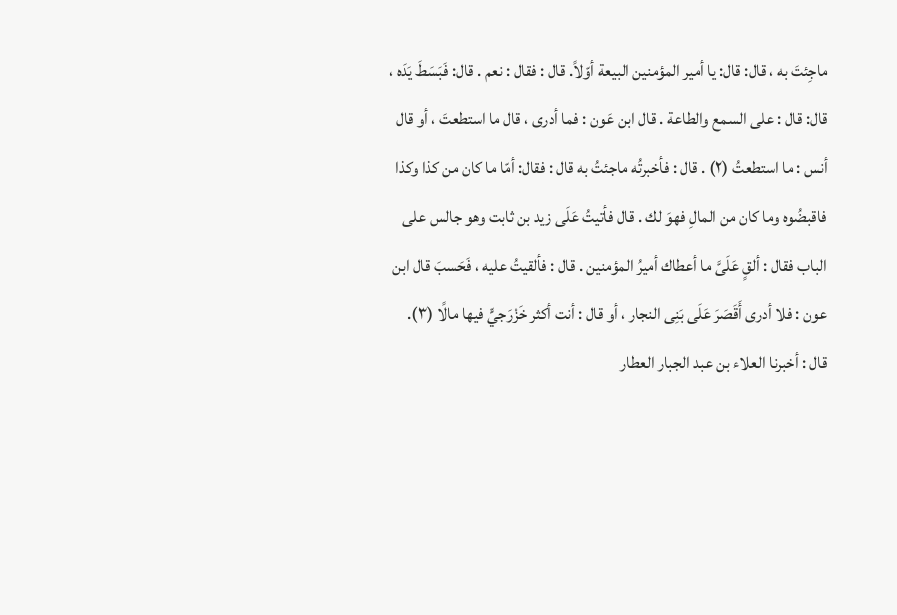ماجِئتَ به ، قال: قال: يا أمير المؤمنين البيعة أوّلاً. قال : فقال : نعم . قال: فَبَسَطَ يَدَه ، قال: قال : على السمع والطاعة . قال ابن عَون : فما أدرى ، قال ما استطعتَ ، أو قال أنس : ما استطعتُ (٢) . قال : فأخبرتُه ماجئتُ به قال : فقال: أمّا ما كان من كذا وكذا فاقبضُوه وما كان من المالِ فهوَ لك . قال فأتيتُ عَلَى زيد بن ثابت وهو جالس على الباب فقال : ألقٍ عَلَىَّ ما أعطاك أميرُ المؤمنين . قال : فألقيتُ عليه ، فَحَسبَ قال ابن عون : فلا أدرى أَقَصَرَ عَلَى بَنِى النجار ، أو قال : أنت أكثر خَزْرَجيٍّ فيها مالًا (٣). قال : أخبرنا العلاء بن عبد الجبار العطار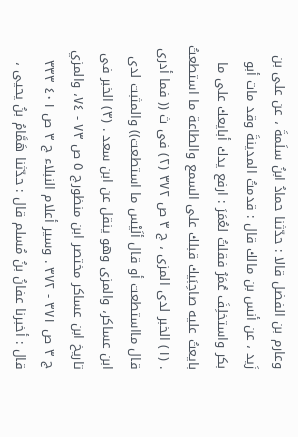وعارم بن الفضل قالا : حدّثنا حمادُ ابنُ سلَمةَ ، عن على بن زَيد ، عن أنس بن مالك قال : قدمتُ المدينةَ وقد مات أبو بكر واستخلِفَ عُمَرُ فقلتُ لعُمَرَ : ارفع يدك أبايعك على ما بايعتُ عليه صاحِبَيك قبلك على السمع والطاعة ما استطعتُ . (١) الخبر لدى المزى ، ج ٣ ص ٣٧٢ (٢) فى ث (( فما أدرى قال مااستطعت أو قال ألَيْس ما استطعت)) والمثبت لدى ابن عساكر، والمزى وهو ينقل عن ابن سعد . (٣) الخبر فى تاريخ ابن عساكر مختصر ابن منظورج ٥ ص ٧٣ - ٧٤، والمزي ج ٣ ص ٣٧١ - ٣٧٢ . وسير أعلام النبلاء ج ٣ ص ٤٠١ ٣٣٣ قال : أخبرنا عفانُ بنُ مُسلم قال : حدّثنا هَمَّامُ بنُ يحيى ،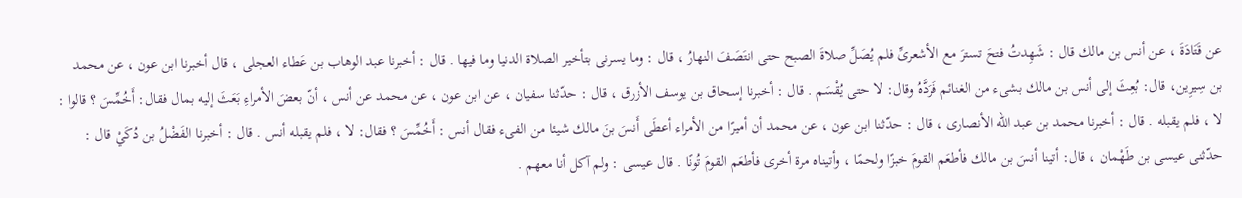عن قَتَادَةَ ، عن أنس بن مالك قال : شَهِدتُ فتحَ تسترَ مع الأشعرىِّ فلم يُصَلِّ صلاةَ الصبح حتى انتَصَفَ النهارُ ، قال : وما يسرنى بتأخير الصلاة الدنيا وما فيها . قال : أخبرنا عبد الوهاب بن عَطاء العجلى ، قال أخبرنا ابن عون ، عن محمد بن سِيرِين، قال: بُعِثَ إلى أنس بن مالك بشىء من الغنائم فَرَدَّهُ وقال: لا حتى يُقْسَم . قال : أخبرنا إسحاق بن يوسف الأزرق ، قال : حدّثنا سفيان ، عن ابن عون ، عن محمد عن أنس ، أنّ بعضَ الأمراءِ بَعَثَ إليه بمال فقال: أَخُمِّسَ ؟ قالوا : لا ، فلم يقبله . قال : أخبرنا محمد بن عبد الله الأنصارى ، قال : حدّثنا ابن عون ، عن محمد أن أميرًا من الأمراء أعطَى أَنسَ بنَ مالك شيئا من الفىء فقال أنس : أَخُمِّسَ ؟ فقال: لا ، فلم يقبله أنس . قال : أخبرنا الفَضْلُ بن دُكَيْ قال : حدّثنى عيسى بن طَهْمان ، قال: أتينا أنسَ بن مالك فأطعَم القومَ خبزًا ولحمًا ، وأتيناه مرة أخرى فأطعَم القومَ تُونًا . قال عيسى : ولم آكل أنا معهم .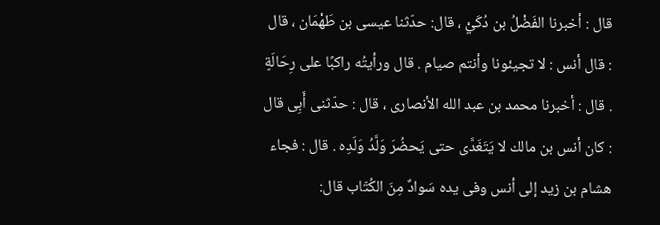قال : أخبرنا الفَضْلُ بن دُكَيْ ، قال: حدّثنا عيسى بن طَهْمَان ، قال : قال أنس : لا تجيئونا وأنتم صيام . قال ورأيتُه راكبًا على رِحَالَةٍ . قال : أخبرنا محمد بن عبد الله الأنصارى ، قال : حدّثنى أَبِى قال : كان أنس بن مالك لا يَتَغَدَّى حتى يَحضُرَ وَلَّدُ وَلَدِه . قال : فجاء هشام بن زيد إلى أنس وفى يده سَوادٌ مِنَ الكُتّاب قال: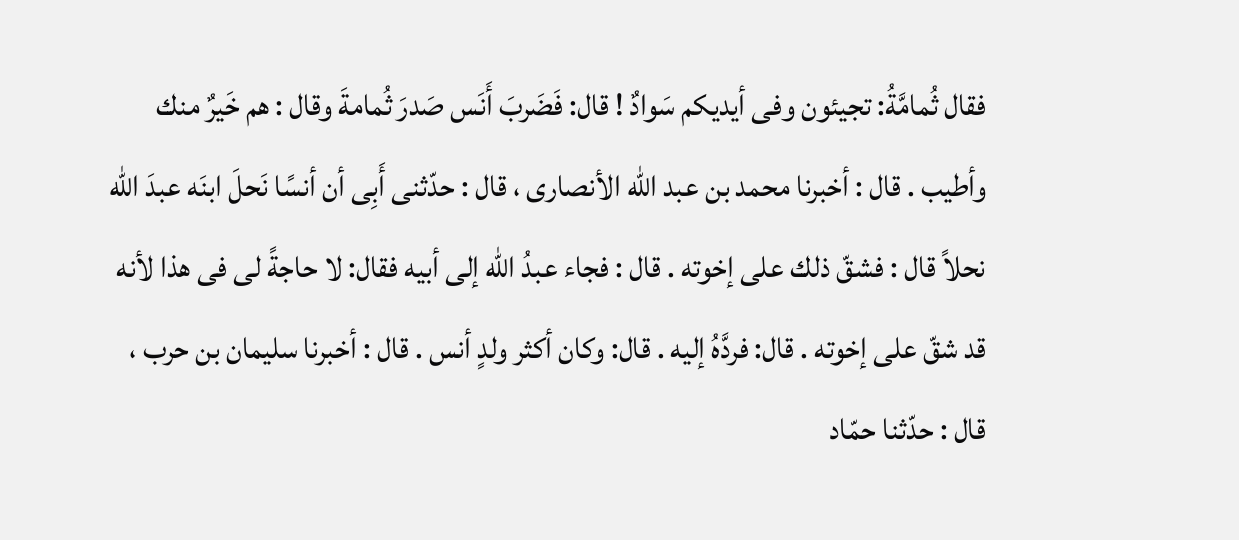فقال ثُمامَّةُ: تجيئون وفى أيديكم سَوادٌ ! قال: فَضَربَ أَنَس صَدرَ ثُمامةَ وقال : هم خَيرٌ منك وأطيب . قال : أخبرنا محمد بن عبد الله الأنصارى ، قال : حدّثنى أَبِى أن أنسًا نَحلَ ابنَه عبدَ الله نحلاً قال : فشقّ ذلك على إخوته . قال : فجاء عبدُ الله إلى أبيه فقال: لا حاجةً لى فى هذا لأنه قد شقّ على إخوته . قال: فردَّهُ إليه . قال: وكان أكثر ولدٍ أنس . قال : أخبرنا سليمان بن حرب ، قال : حدّثنا حمّاد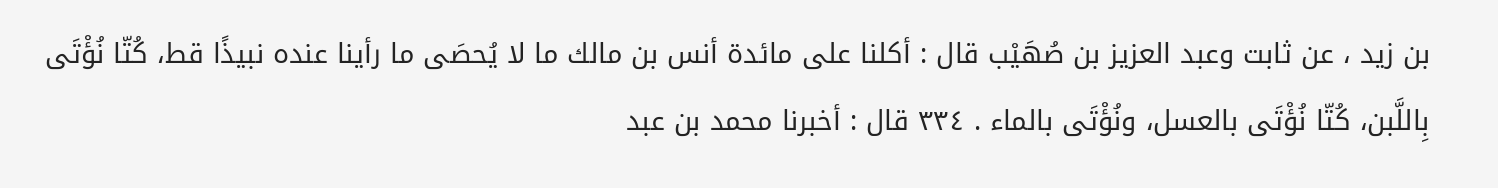بن زيد ، عن ثابت وعبد العزيز بن صُهَيْب قال : أكلنا على مائدة أنس بن مالك ما لا يُحصَى ما رأينا عنده نبيذًا قط، كُتّا نُؤْتَى بِاللَّبن، كُتّا نُؤْتَى بالعسل، ونُؤْتَى بالماء . ٣٣٤ قال : أخبرنا محمد بن عبد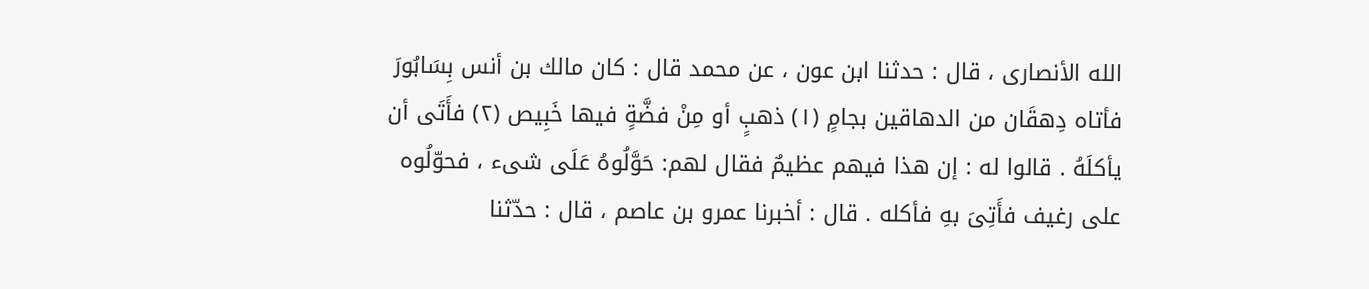الله الأنصارى ، قال : حدثنا ابن عون ، عن محمد قال : كان مالك بن أنس بِسَابُورَ فأتاه دِهقَان من الدهاقين بجامٍ (١) ذهبٍ أو مِنْ فضَّةٍ فيها خَبِيص (٢) فأَتَى أن يأكلَهُ . قالوا له : إن هذا فيهم عظيمٌ فقال لهم: حَوَّلُوهُ عَلَى شىء ، فحوّلُوه على رغيف فأَتِىَ بهِ فأكله . قال : أخبرنا عمرو بن عاصم ، قال : حدّثنا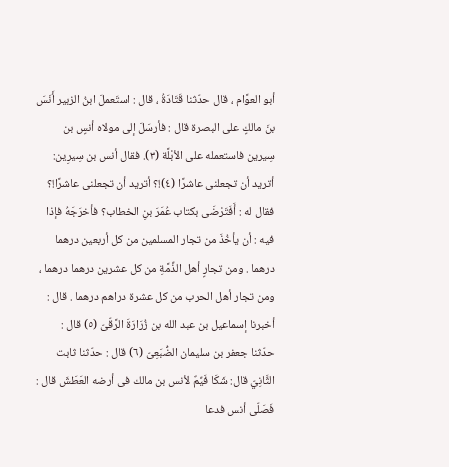أبو العوَّام ، قال حدّثنا قَتَادَةُ ، قال : استَعملَ ابنُ الزبير أَنَسَ بنَ مالكٍ على البصرة قال : فأرسَلَ إلى مولاه أنسٍ بن سِيرين فاستعمله على الأبْلَّة (٣). فقال أنس بن سِيرِين: أتريد أن تجعلنى عاشرًا (٤)!؟ أتريد أن تجعلنى عاشرًا!؟ فقال له : أَفَتَرْضَى بكتاب عُمَرَ بنِ الخطاب؟ فأخرَجَهُ فإذا فيه : أن يأخُذَ من تجار المسلمين من كل أربعين درهما درهما . ومن تجارٍ أهل الذِّمَّةِ من كل عشرين درهما درهما ، ومن تجار أهل الحرب من كل عشرة دراهم درهما . قال : أخبرنا إسماعيل بن عبد الله بن زُرَارَةَ الرَّقّىّ (٥) قال : حدّثنا جعفر بن سليمان الضُّبَعِىّ (٦) قال : حدّثنا ثابت الثَّانِيّ قال: شَكَا فَيِّمٌ لأنس بن مالك فى أرضه العَطَشَ قال : فَصَلّى أنس فدعا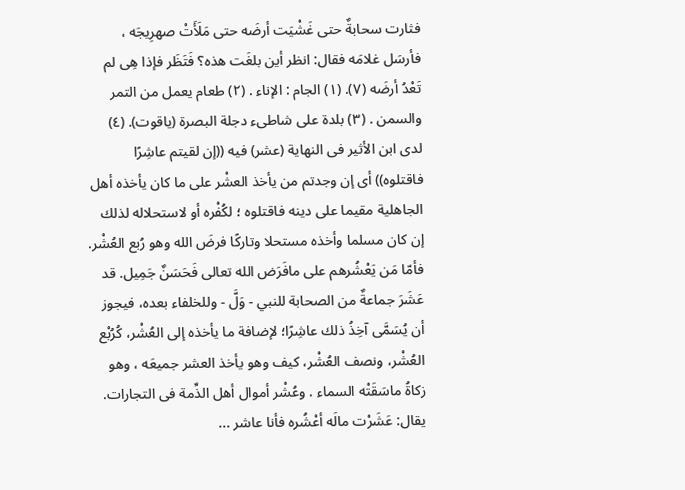فثارت سحابةٌ حتى غَشْيَت أرضَه حتى مَلَأَتْ صهرِيجَه ، فأرسَل غلامَه فقال: انظر أين بلغَت هذه؟ فَتَظَر فإذا هِى لم تَعْدُ أرضَه (٧). (١) الجام : الإناء . (٢) طعام يعمل من التمر والسمن . (٣) بلدة على شاطىء دجلة البصرة (ياقوت). (٤) لدى ابن الأثير فى النهاية (عشر) فيه ((إن لقيتم عاشِرًا فاقتلوه)) أى إن وجدتم من يأخذ العشْر على ما كان يأخذه أهل الجاهلية مقيما على دينه فاقتلوه ؛ لكُفْره أو لاستحلاله لذلك إن كان مسلما وأخذه مستحلا وتاركًا فرضَ الله وهو رُبع العُشْر. فأمّا مَن يَعْشُرهم على مافَرَض الله تعالى فَحَسَنٌ جَمِيل. قد عَشَرَ جماعةٌ من الصحابة للنبي - وَلَّ - وللخلفاء بعده، فيجوز أن يُسَمَّى آخِذُ ذلك عاشِرًا؛ لإضافة ما يأخذه إلى العُشْر، كُرُبْع العُشْر، ونصف العُشْر، كيف وهو يأخذ العشر جميعَه ، وهو زكاةُ ماسَقَتْه السماء . وعُشْر أموال أهل الذِّمة فى التجارات. يقال: عَشَرْت مالَه أعْشُره فأنا عاشر ...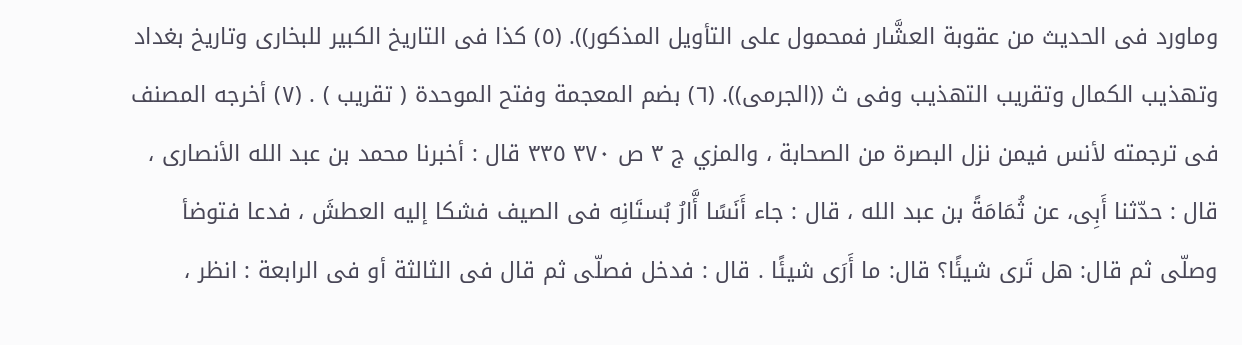وماورد فى الحديث من عقوبة العشَّار فمحمول على التأويل المذكور)). (٥) كذا فى التاريخ الكبير للبخارى وتاريخ بغداد وتهذيب الكمال وتقريب التهذيب وفى ث ((الجرمی)). (٦) بضم المعجمة وفتح الموحدة ( تقريب ) . (٧) أخرجه المصنف فى ترجمته لأنس فيمن نزل البصرة من الصحابة ، والمزي ج ٣ ص ٣٧٠ ٣٣٥ قال : أخبرنا محمد بن عبد الله الأنصارى ، قال : حدّثنا أَبِى، عن ثُمَامَةً بن عبد الله ، قال : جاء أَنَسًا أَّارُ بُستَانِه فى الصيف فشكا إليه العطشَ ، فدعا فتوضأ وصلّى ثم قال: هل تَرى شيئًا؟ قال: ما أَرَى شيئًا . قال : فدخل فصلّى ثم قال فى الثالثة أو فى الرابعة : انظر ،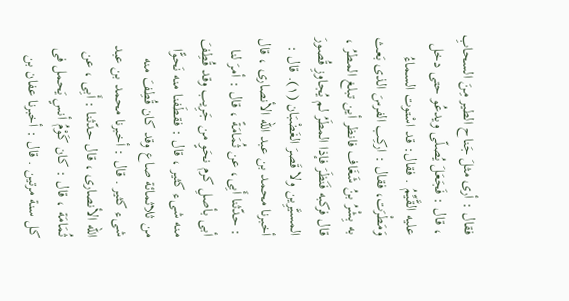فقال : أرى مثلَ جَناح الطير مِنَ السحابِ ، قال : فَجَعَلَ يُصلّى ويدعُو حتى دخل عليه القَّيِّمُ . فقال: قد اسْتوت السماءُ وَمَطْرَت، فقال : اركِب الفرسَ الذى بَعث به بِشْرُ بنُ شَغَاف فانظر أين تبلغ المطرُ ، قال فركبه فَنَظَرَ فإذا المطَرُ لم يُجاوزِ قُصورَ المسيَّرِين ولا قَصرَ الغَضْبَان (١). قال : أخبرنا محمد بن عبد الله الأنصارى ، قال : حدّثنا أَبِى، عن ثُمَامَةً ، قال : أمرَ لنا أبى بأصلِ كرم نحَوٍ من جَرِيب وقد قُطِفَ منه شىء كثير ، قال : فقطَفنا منه نَحوًّا من ثلاثمائة صاع وقد كان قُطِفَ منه شىء كثير . قال : أخبرنا محمد بن عبد الله الأنصارى ، قال حدّثنا : أَبِى ، عن ثُمَامَة ، قال : كان كَوْمُ أنسٍ يَحمل فى كل سنة مرتين . قال : أخبرنا عفان بن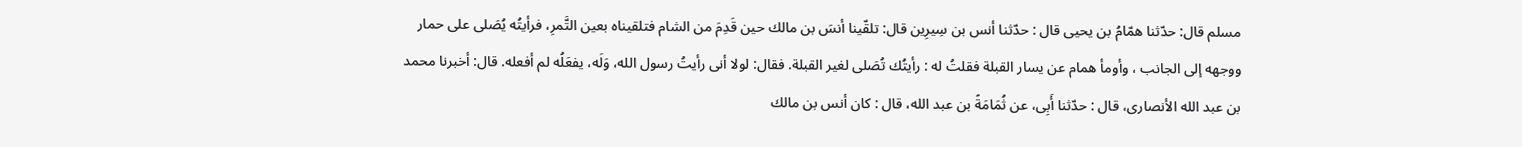مسلم قال: حدّثنا همّامُ بن يحيى قال : حدّثنا أنس بن سِيرِين قال: تلقّينا أنسَ بن مالك حين قَدِمَ من الشام فتلقيناه بعين التَّمرِ، فرأيتُه يُصَلى على حمار ووجهه إلى الجانب ، وأومأ همام عن يسار القبلة فقلتُ له : رأيتُك تُصَلى لغير القبلة. فقال: لولا أنى رأيتُ رسول الله، وَلَه، يفعَلُه لم أفعله. قال: أخبرنا محمد بن عبد الله الأنصارى، قال : حدّثنا أَبِى، عن ثُمَامَةً بن عبد الله، قال : كان أنس بن مالك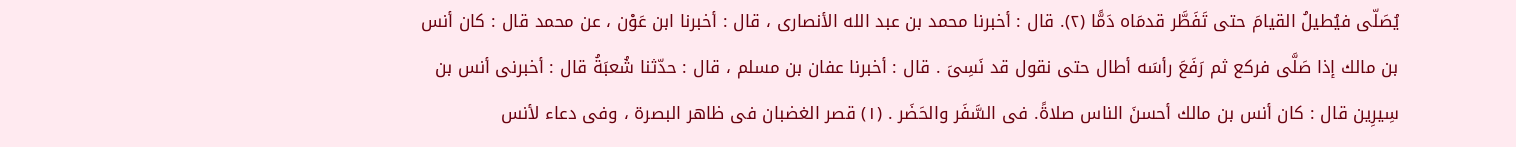يُصَلّى فيُطيلُ القيامَ حتى تَفَطَّر قدمَاه دَمًّا (٢). قال : أخبرنا محمد بن عبد الله الأنصارى ، قال : أخبرنا ابن عَوْن ، عن محمد قال : كان أنس بن مالك إذا صَلَّى فركع ثم رَفَعَ رأسَه أطال حتى نقول قد نَسِیَ . قال : أخبرنا عفان بن مسلم ، قال : حدّثنا شُعبَةُ قال : أخبرنى أنس بن سِيرِين قال : كان أنس بن مالك أحسنَ الناس صلاةً. فى السَّفَر والحَضَر . (١) قصر الغضبان فى ظاهر البصرة ، وفى دعاء لأنس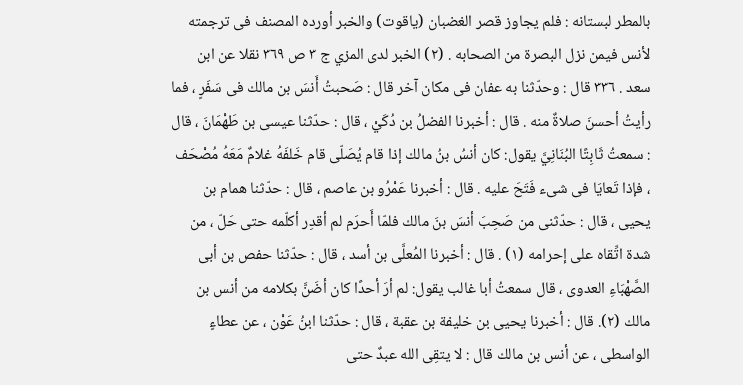بالمطر لبستانه : فلم يجاوز قصر الغضبان (ياقوت) والخبر أورده المصنف فى ترجمته لأنس فيمن نزل البصرة من الصحابه . (٢) الخبر لدى المزي ج ٣ ص ٣٦٩ نقلا عن ابن سعد . ٣٣٦ قال : وحدّثنا به عفان فى مكان آخر قال : صَحبتُ أَنسَ بن مالك فى سَفَرٍ ، فما رأيتُ أحسنَ صلاةٌ منه . قال : أخبرنا الفضلُ بن دُكَيْ ، قال : حدّثنا عيسى بن طَهْمَانَ ، قال : سمعتُ ثَابِتًا البُنَانِيَّ يقول: كان أنسُ بنُ مالك إذا قام يُصَلّى قام خَلفَهُ غلامٌ مَعَهُ مُصْحَف ، فإذا تَعايَا فى شىء فَتَحَ عليه . قال : أخبرنا عَمْرُو بن عاصم ، قال : حدّثنا همام بن يحيى ، قال : حدّثنی من صَحِبَ أنسَ بنَ مالك فلمّا أَحرَم لم أقدِر أكلّمه حتى حَلّ ، من شدة اتِّقاه على إحرامه (١) . قال : أخبرنا المُعلَّى بن أسد ، قال : حدّثنا حفص بن أبى الصَّهْبَاءِ العدوى ، قال سمعتُ أبا غالب يقول: لم أرَ أحدًا كان أضَنَّ بكلامه من أنس بن مالك (٢). قال : أخبرنا يحيى بن خليفة بن عقبة ، قال : حدّثنا ابنُ عَوْن ، عن عطاءٍ الواسطى ، عن أنس بن مالك قال : لا يتقِى الله عبدٌ حتى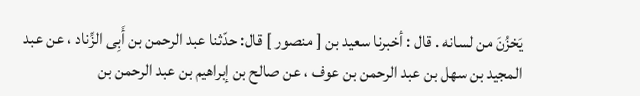يَخزُنَ من لسانه . قال : أخبرنا سعيد بن [ منصور ] قال: حدّثنا عبد الرحمن بن أَبِى الزِّناد ، عن عبد المجيد بن سهل بن عبد الرحمن بن عوف ، عن صالح بن إبراهيم بن عبد الرحمن بن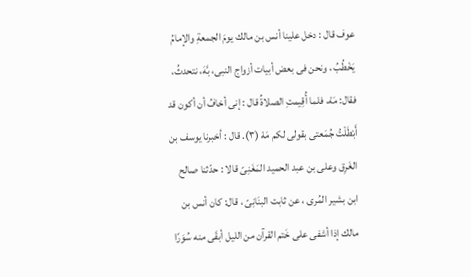عوف قال : دخل علينا أنس بن مالك يومَ الجمعةِ والإمامُ يَخْطُبُ ، ونحن فى بعض أبيات أزواج النبى، بَّهَ، نتحدثُ، فقال: مَهْ، فلما أُقِيمتِ الصلاةُ قال : إنى أخافُ أن أكون قد أَبْطَلْتُ جُمَعتى بقولى لكم مَهْ (٣). قال : أخبرنا يوسف بن الغَرِق وعلى بن عبد الحميد المَغَنِىّ قالا : حدّثنا صالح ابن بشير المُرى ، عن ثابت البنَانِىّ ، قال: كان أنس بن مالك إذا أشفى على خَتم القرآن من الليل أبقَى منه سُوَرًا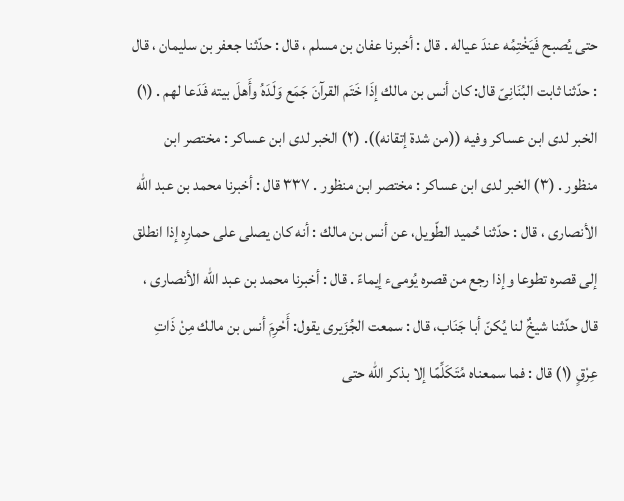حتى يُصبح فَيَخْتِمُه عندَ عياله . قال : أخبرنا عفان بن مسلم ، قال : حدّثنا جعفر بن سليمان ، قال : حدّثنا ثابت البُنَانِىّ قال: كان أنس بن مالك إذَا خَتَم القرآنَ جَمَع وَلَدَهُ وأَهلَ بيته فَدَعا لهم . (١) الخبر لدى ابن عساكر وفيه ((من شدة إتقانه)). (٢) الخبر لدى ابن عساكر : مختصر ابن منظور . (٣) الخبر لدى ابن عساكر : مختصر ابن منظور . ٣٣٧ قال : أخبرنا محمد بن عبد الله الأنصارى ، قال : حدّثنا حُميد الطّويل، عن أنس بن مالك : أنه كان يصلى على حمارِه إذا انطلق إلى قصره تطوعا وإذا رجع من قصره يُومىء إيماءً . قال : أخبرنا محمد بن عبد الله الأنصارى ، قال حدّثنا شيخٌ لنا يُكنّ أبا جَنَاب، قال : سمعت الجُزَيرى يقول: أَحْرِمَ أنس بن مالك مِنْ ذَاتِ عِرْقٍ (١) قال : فما سمعناه مُتَكَلِّمًا إلا بذكر الله حتى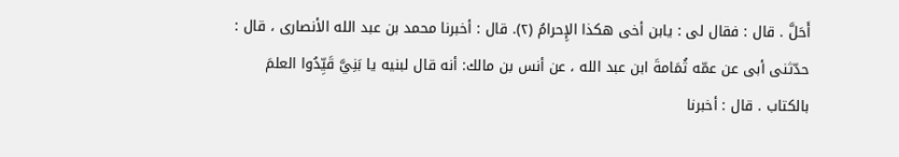أَحَلَّ . قال : فقال لى : يابن أخى هكذا الإِحرامُ (٢). قال : أخبرنا محمد بن عبد الله الأنصارى ، قال : حدّثنى أبى عن عمّه ثُمَامةَ ابن عبد الله ، عن أنس بن مالك: أنه قال لبنيه يا بَنِيَّ قَيِّدُوا العلمَ بالكتاب . قال : أخبرنا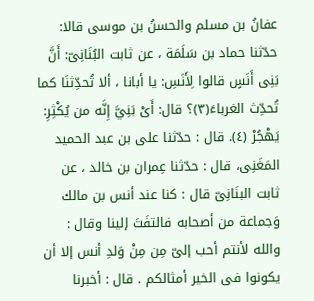عفانُ بن مسلم والحسنُ بن موسى قالا: حدّثنا حماد بن سَلَمَة ، عن ثابت البُنَانِىّ: أَنَّ بَنِى أَنَسٍ قالوا لِأَنَسِ: يا أبانا ، ألا تُحدِّثنَا كما تُحدِّث الغرباءَ(٣)؟ قال: أَىْ بَنِيَّ إِنَّه من يُكْثِرِ: يَهْجُرْ (٤). قال : حدّثنا على بن عبد الحميد المَغَنِى، قال : حدّثنا عِمران بن خالد ، عن ثابت البنَانِىّ قال : كنا عند أنس بن مالك وَجماعة من أصحابه فالتفَتَ إلينا وقال : والله لأنتم أحب إلىّ مِن مِنْ وَلدِ أنس إلا أن يكونوا فى الخير أمثالكم . قال : أخبرنا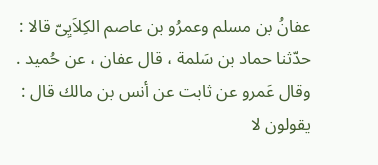عفانُ بن مسلم وعمرُو بن عاصم الكِلاَيِىّ قالا : حدّثنا حماد بن سَلمة ، قال عفان ، عن حُميد . وقال عَمرو عن ثابت عن أنس بن مالك قال : يقولون لا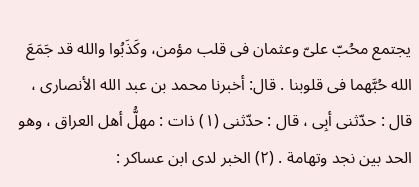يجتمع محُبّ علىّ وعثمان فى قلب مؤمن، وكَذَبُوا والله قد جَمَعَ الله حُبَّهما فى قلوبنا . قال: أخبرنا محمد بن عبد الله الأنصارى ، قال : حدّثنى أبِى ، قال : حدّثنى (١) ذات : مهلُّ أهل العراق ، وهو الحد بين نجد وتهامة . (٢) الخبر لدى ابن عساكر :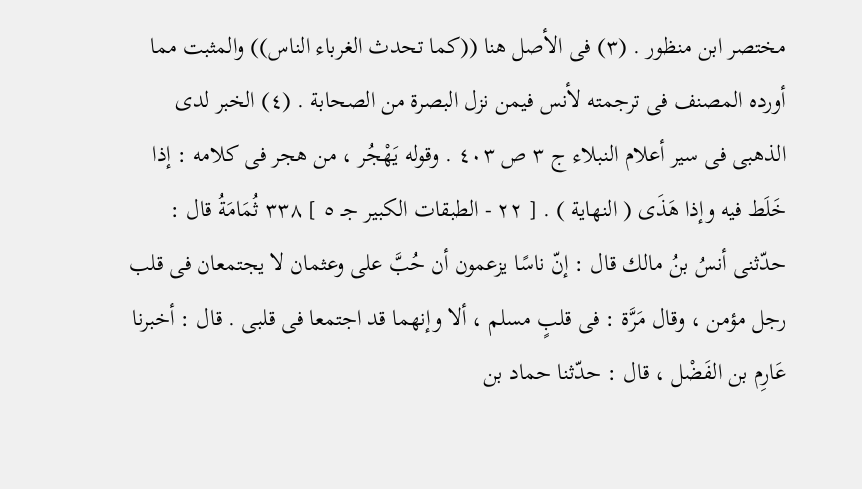مختصر ابن منظور . (٣) فى الأصل هنا ((كما تحدث الغرباء الناس)) والمثبت مما أورده المصنف فى ترجمته لأنس فيمن نزل البصرة من الصحابة . (٤) الخبر لدى الذهبى فى سير أعلام النبلاء ج ٣ ص ٤٠٣ . وقوله يَهْجُر ، من هجر فى كلامه : إذا خَلَط فيه وإذا هَذَى ( النهاية ) . [ ٢٢ - الطبقات الكبير جـ ٥ ] ٣٣٨ ثُمَامَةُ قال : حدّثنى أنسُ بنُ مالك قال : إنّ ناسًا يزعمون أن حُبَّ على وعثمان لا يجتمعان فى قلب رجل مؤمن ، وقال مَرَّة : فى قلبٍ مسلم ، ألا وإنهما قد اجتمعا فى قلبى . قال : أخبرنا عَارِم بن الفَضْل ، قال : حدّثنا حماد بن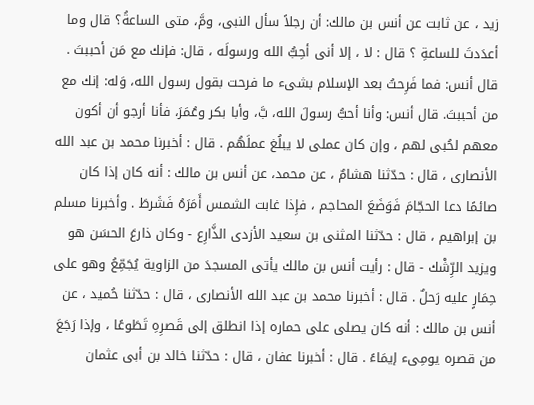زيد ، عن ثابت عن أنس بن مالك: أن رجلاً سأل النبى، ومَّ، متى الساعةُ؟ قال وما أعدَدتَ للساعةِ ؟ قال : لا ، إلا أنى أحِبُّ الله ورسولَه ، قال: فإنك مع مَن أحببتَ . قال أنس: فما فَرِحتُ بعد الإسلام بشىء ما فرحت بقول رسول الله، وَله: إنك مع من أحببتَ. قال أنس: وأنا أحبُّ رسولَ الله، بَّ، وأبا بكر وعُمَرَ، فأنا أرجو أن أكون معهم لحُبى لهم ، وإن كان عملى لا يبلُغ عملَهُم . قال : أخبرنا محمد بن عبد الله الأنصارى ، قال : حدّثنا هشامٌ ، عن محمد، عن أنس بن مالك : أنه كان إذا كان صائمًا دعا الحجّامَ فَوَضَعَ المحاجم ، فإِذا غابت الشمس أَمَرَهُ فَشَرطَ . وأخبرنا مسلم بن إبراهيم ، قال : حدّثنا المثنى بن سعيد الأزدى الذَّارِع - وكان ذارعَ الحسَن هو ويزيد الرِّشْك - قال : رأيت أنس بن مالك يأتى المسجدَ من الزاوية يُجَمِّعُ وهو على حِمَارٍ عليه رَحلٌ . قال : أخبرنا محمد بن عبد الله الأنصارى ، قال : حدّثنا حُميد ، عن أنس بن مالك : أنه كان يصلى على حماره إذا انطلق إلى قَصرِهِ تَطَوعًا ، وإذا رَجَعَ من قصره يومِىء إيمَاءً . قال : أخبرنا عفان ، قال : حدّثنا خالد بن أبى عثمان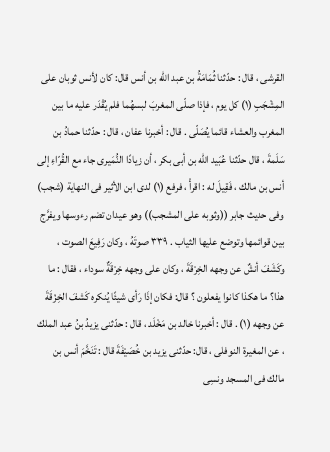القرشى ، قال : حدّثنا ثُمَامَةُ بن عبد الله بن أنس قال: كان لأنس ثوبان على المِشْجَبِ (١) كل يوم ، فإذا صلّى المغربَ لبسهُما فلم يُقْدَر عليه ما بين المغرب والعشاء قائما يُصَلّى . قال : أخبرنا عفان ، قال : حدّثنا حمادُ بن سَلَمةَ ، قال حدّثنا عُبَيد الله بن أبى بكر ، أن زيادًا النُّمَيرى جاء مع القُرّاءِ إلى أنس بن مالك ، فَقِيلَ له : اقرأْ ، فرفع (١) لدى ابن الأثير فى النهاية (شجب) وفى حديث جابر ((وثوبه على المشجب)) وهو عيدان تضم رءوسها ويفرَّج بين قوائمها وتوضع عليها الثياب . ٣٣٩ صوتَهُ ، وكان رَفِيعَ الصوت ، وكَشَفَ أنشٌ عن وجهه الخِرْقَةَ ، وكان على وجهه خِرْقَةٌ سوداء ، فقال : ما هذا؟ ما هكذا كانوا يفعلون ؟ قال: فكان إذَا رَأى شيئًا يُنكره كَشفَ الخِزْقَةَ عن وجهه (١) . قال : أخبرنا خالد بن مَخْلَد ، قال : حدّثنى يزيدُ بنُ عبد الملك ، عن المغيرة النوفلى ، قال: حدّثنى يزيد بن خُصَيْفَةَ قال : تَنَخَّمَ أنس بن مالك فى المسجد ونسِى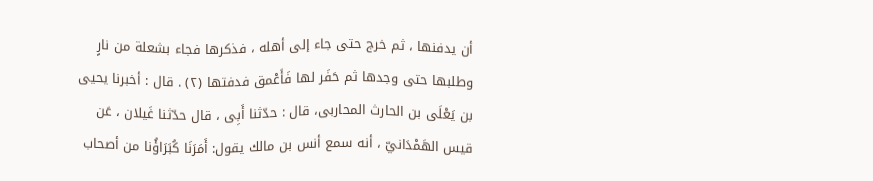أن يدفنها ، ثم خرج حتى جاء إلى أهله ، فذكرها فجاء بشعلة من نارٍ وطلبها حتى وجدها ثم حَفَر لها فَأَعْمق فدفتها (٢) . قال : أخبرنا يحيى بن يَعْلَى بن الحارث المحاربى، قال : حدّثنا أَبِى ، قال حدّثنا غَيلان ، عَن قيس الهَمْدَانيّ ، أنه سمع أنس بن مالك يقول: أَمَرَنَا كُبَرَاؤُنا من أصحاب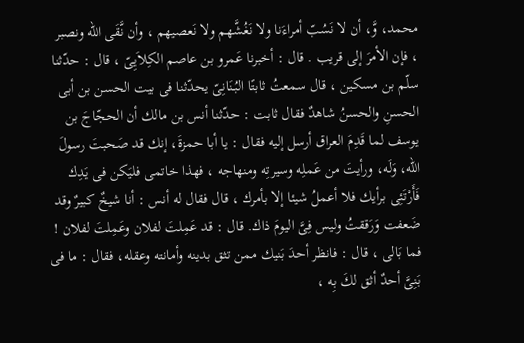محمد، وَّ، أن لا نَسُبّ أمراءَنا ولا نَغُشَّهم ولا نَعصيهم ، وأن نَّقَى الله ونصبر ، فإن الأمرَ إلى قريب . قال : أخبرنا عَمرو بن عاصم الكِلاَيِىّ ، قال : حدّثنا سلّم بن مسكين ، قال سمعتُ ثابتًا البُنَانِىّ يحدّثنا فى بيت الحسن بن أبى الحسنِ والحسنُ شاهدٌ فقال ثابت : حدّثنا أنس بن مالك أن الحجّاجَ بن يوسف لما قَدِمَ العراق أرسل إليه فقال : يا أبا حمزةَ، إنك قد صَحبتَ رسولَ الله، وَلَه، ورأيتَ من عَملِه وسيرتِه ومنهاجه ، فهذا خاتمى فليَكن فى يَدِك فَأَرْتَئِى برأيك فلا أعملُ شيئا إلا بأمرك ، قال فقال له أنس : أنا شيخٌ كبيرٌ وقد ضَعفت وَرَققتُ وليس فِىَّ اليومَ ذاك. قال : قد عَمِلتَ لفلان وعَمِلتَ لفلان ! فما بَالى ، قال : فانظر أحدَ بَنيك ممن تثق بدينه وأمانته وعقله، فقال : ما فى بَنِىَّ أحدٌ أثق لكَ بِه ،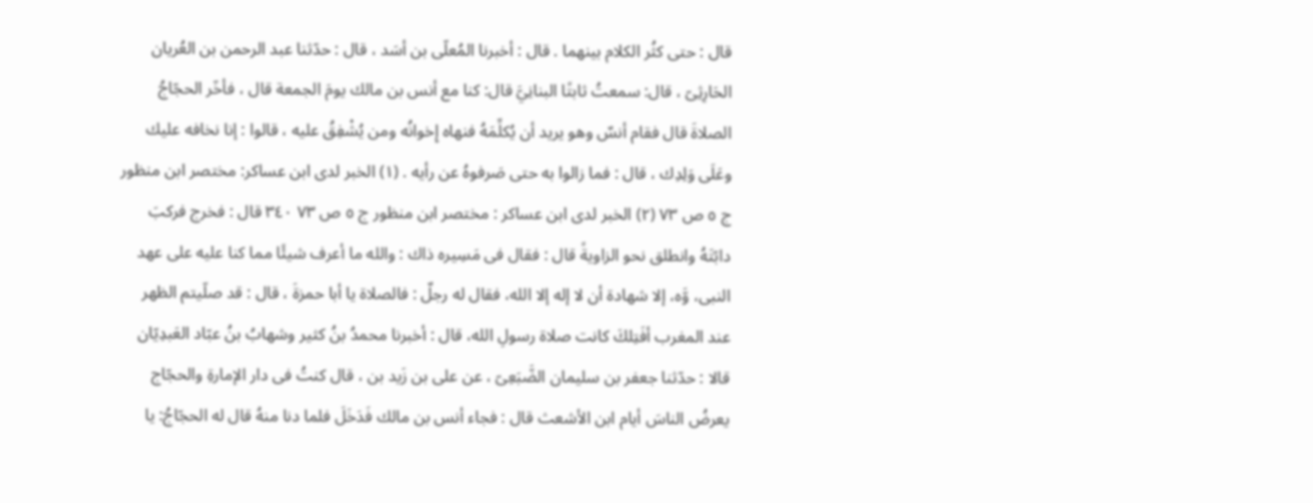قال : حتى كثُر الكلام بينهما . قال : أخبرنا المُعلّى بن أسَد ، قال : حدّثنا عبد الرحمن بن العُريان الحَارِثِىّ ، قال: سمعتُ ثابتًا البنانِيَّ قال: كنا مع أنس بن مالك يومَ الجمعة قال ، فأخّر الحجّاجُ الصلاةَ قال فقام أنسٌ وهو يريد أن يُكلِّمَهُ فنهاه إِخوانُه ومن يُشْفِقُ عليه ، قالوا : إنا نخافه عليك وعَلَى وَلِدِك ، قال : فما زالوا به حتى صَرفوهُ عن رأيه . (١) الخبر لدى ابن عساكر: مختصر ابن منظور ج ٥ ص ٧٣ (٢) الخبر لدى ابن عساكر : مختصر ابن منظور ج ٥ ص ٧٣ ٣٤٠ قال : فخرج فركبَ دابّتَهُ وانطلق نحو الزاويةً قال : فقال فى مَسِيره ذاك : والله ما أعرف شيئًا مما كنا عليه على عهد النبى، وَّه، إلا شهادة أن لا إله إلا الله، فقال له رجلٌ : فالصلاة يا أبا حمزةَ ، قال : قد صلّيتم الظهر عند المغرب أفَتِلكَ كانت صلاة رسولِ الله، قال : أخبرنا محمدُ بنُ كثير وشهابُ بنُ عبّاد العَبدِيّان قالا : حدّثنا جعفر بن سليمان الضَّبَعِىّ ، عن على بن زَيد بن ، قال كنتُ فى دار الإمارةِ والحجّاج يعرضُ الناسَ أيام ابن الأشعث قال : فجاء أنس بن مالك فَدَخَلَ فلما دنا منهُ قال له الحجّاجُ: يا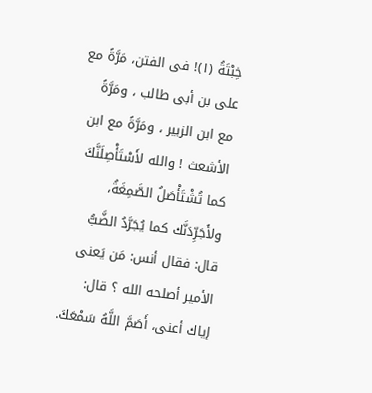خِبْتَةُ (١)! فى الفتن، مَرَّةً مع على بن أبى طالب ، ومَرَّةً مع ابن الزبير ، ومَرَّةً مع ابن الأشعث ! والله لأَسْتَأْصِلَنَّكَ كما تُشْتَأْصَلُ الصَّمِغَةُ، ولأَجَرِّدَنَّك كما يُجَرَّدُ الضَّبُّ قال: فقال أنس: مَن يَعنى الأمير أصلحه الله ؟ قال: إياك أعنى، أَصَمَّ اللَّهُ سَمْعَكَ.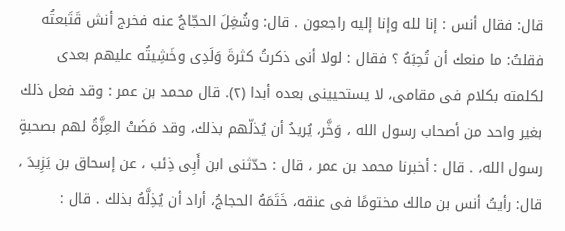قال: فقال أنس : إنا لله وإنا إليه راجعون . قال: وشُغِلَ الحجّاجُ عنه فخرج أنش قَتَبعتُه فقلتُ: ما منعك أن تُحِبَهُ ؟ فقال : لولا أنى ذكرتُ كثرةَ وَلَدِى وخَشِيتُه عليهم بعدى لكلمته بكلام فى مقامى، لا يستحيينى بعده أبدا (٢). قال محمد بن عمر : وقد فعل ذلك بغير واحد من أصحاب رسول الله ، وَخَّر، يُريدُ أن يُذلّهم بذلك، وقد مَضَتْ العِزَّةُ لهم بصحبةٍ رسول الله، . قال : أخبرنا محمد بن عمر ، قال : حدّثنى ابن أَبِى ذِئب ، عن إسحاق بن يَزِيدَ ، قال: رأيتُ أنس بن مالك مختومًا فى عنقه، خَتَمَهُ الحجاجُ، أراد أن يُذِلَّهُ بذلك . قال :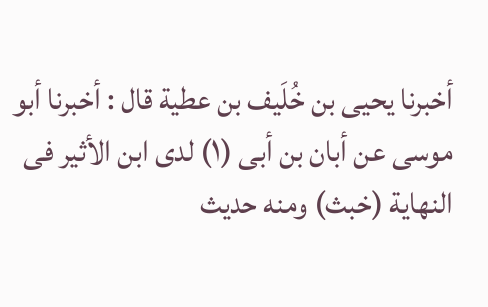أخبرنا يحيى بن خُلَيف بن عطية قال : أخبرنا أبو موسى عن أبان بن أبى (١) لدى ابن الأثير فى النهاية (خبث) ومنه حديث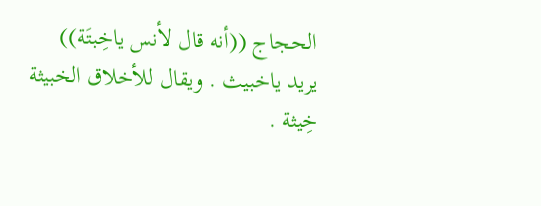الحجاج ((أنه قال لأنس ياخِبتَة)) يريد ياخبيث . ويقال للأخلاق الخبيثة خِيثة .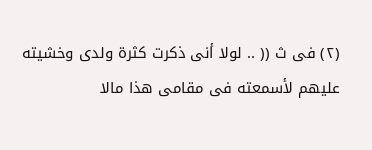(٢) فى ث (( .. لولا أنى ذكرت كثرة ولدى وخشيته عليهم لأسمعته فى مقامى هذا مالا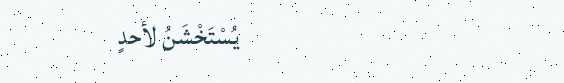يُسْتَخْشَنُ لأحدٍ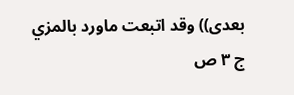بعدى)) وقد اتبعت ماورد بالمزي ج ٣ ص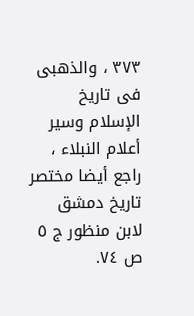٣٧٣ ، والذهبى فى تاريخ الإسلام وسير أعلام النبلاء ، راجع أيضا مختصر تاريخ دمشق لابن منظور ج ٥ ص ٧٤.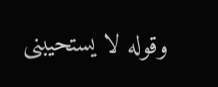وقوله لا يستحيبنى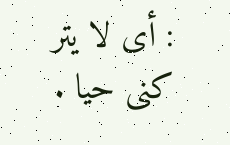: أى لا یتر کنی حیا .